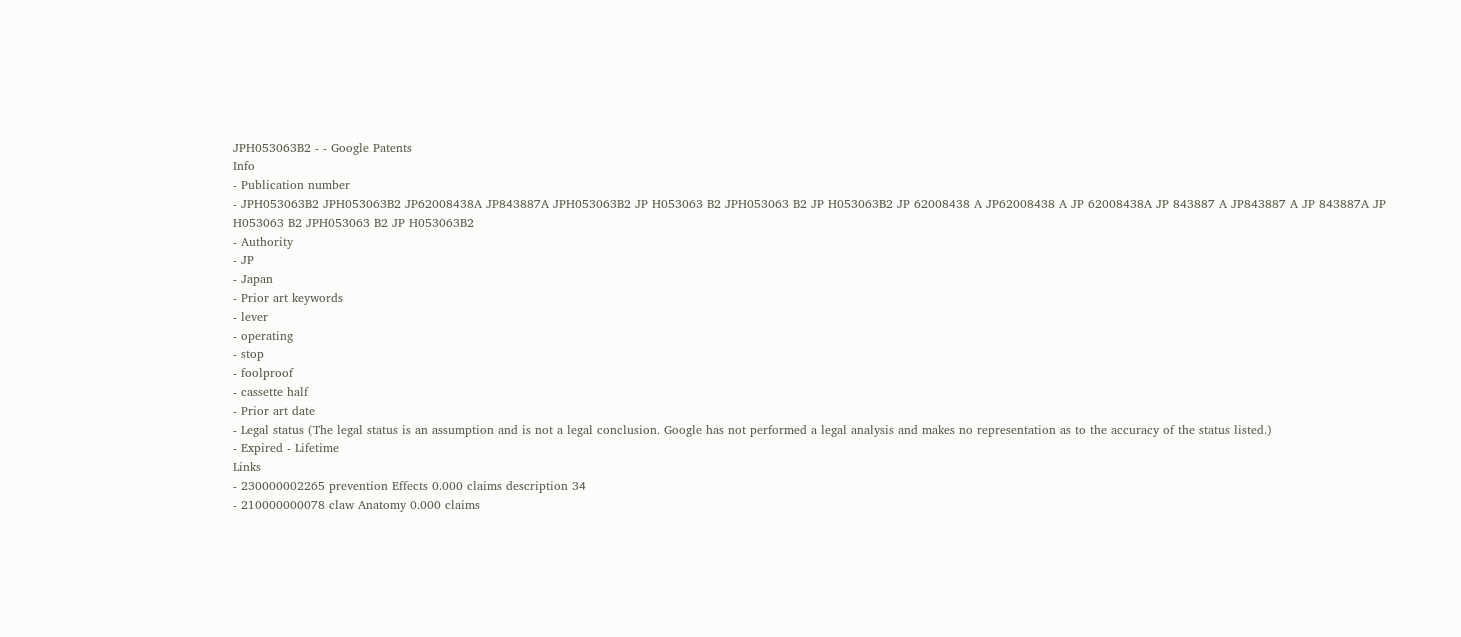JPH053063B2 - - Google Patents
Info
- Publication number
- JPH053063B2 JPH053063B2 JP62008438A JP843887A JPH053063B2 JP H053063 B2 JPH053063 B2 JP H053063B2 JP 62008438 A JP62008438 A JP 62008438A JP 843887 A JP843887 A JP 843887A JP H053063 B2 JPH053063 B2 JP H053063B2
- Authority
- JP
- Japan
- Prior art keywords
- lever
- operating
- stop
- foolproof
- cassette half
- Prior art date
- Legal status (The legal status is an assumption and is not a legal conclusion. Google has not performed a legal analysis and makes no representation as to the accuracy of the status listed.)
- Expired - Lifetime
Links
- 230000002265 prevention Effects 0.000 claims description 34
- 210000000078 claw Anatomy 0.000 claims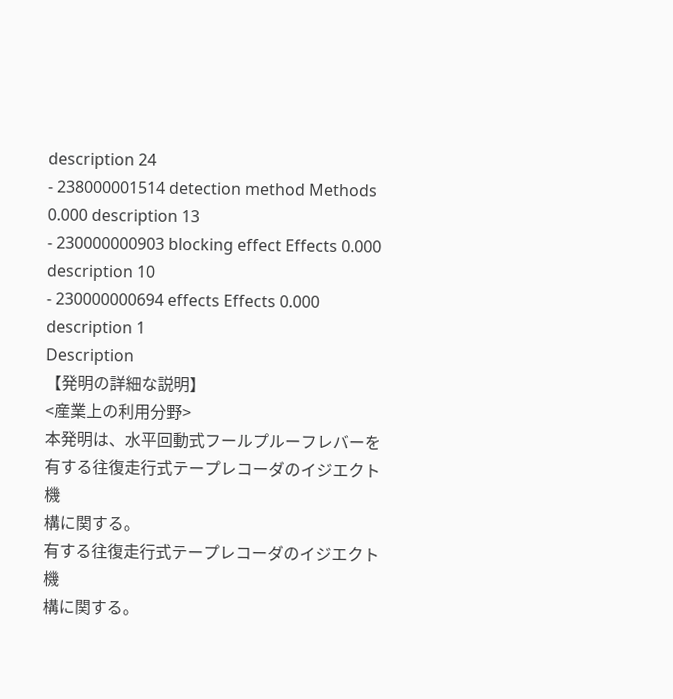description 24
- 238000001514 detection method Methods 0.000 description 13
- 230000000903 blocking effect Effects 0.000 description 10
- 230000000694 effects Effects 0.000 description 1
Description
【発明の詳細な説明】
<産業上の利用分野>
本発明は、水平回動式フールプルーフレバーを
有する往復走行式テープレコーダのイジエクト機
構に関する。
有する往復走行式テープレコーダのイジエクト機
構に関する。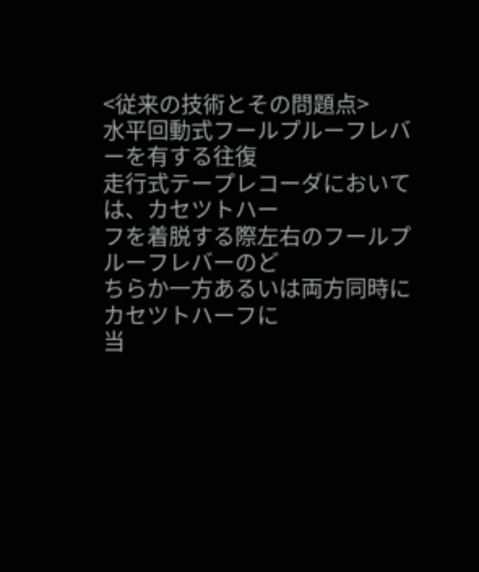<従来の技術とその問題点>
水平回動式フールプルーフレバーを有する往復
走行式テープレコーダにおいては、カセツトハー
フを着脱する際左右のフールプルーフレバーのど
ちらか一方あるいは両方同時にカセツトハーフに
当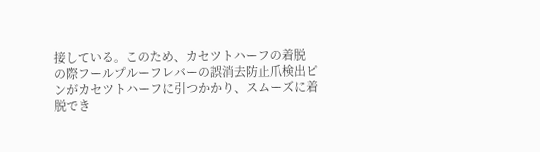接している。このため、カセツトハーフの着脱
の際フールプルーフレバーの誤消去防止爪検出ピ
ンがカセツトハーフに引つかかり、スムーズに着
脱でき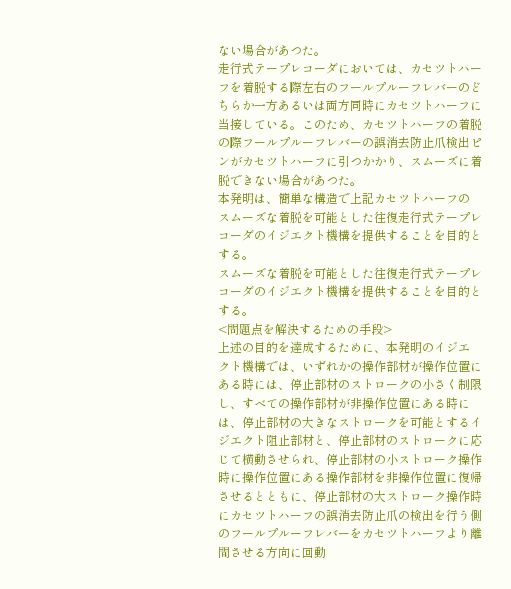ない場合があつた。
走行式テープレコーダにおいては、カセツトハー
フを着脱する際左右のフールプルーフレバーのど
ちらか一方あるいは両方同時にカセツトハーフに
当接している。このため、カセツトハーフの着脱
の際フールプルーフレバーの誤消去防止爪検出ピ
ンがカセツトハーフに引つかかり、スムーズに着
脱できない場合があつた。
本発明は、簡単な構造で上記カセツトハーフの
スムーズな着脱を可能とした往復走行式テープレ
コーダのイジエクト機構を提供することを目的と
する。
スムーズな着脱を可能とした往復走行式テープレ
コーダのイジエクト機構を提供することを目的と
する。
<問題点を解決するための手段>
上述の目的を達成するために、本発明のイジエ
クト機構では、いずれかの操作部材が操作位置に
ある時には、停止部材のストロークの小さく制限
し、すべての操作部材が非操作位置にある時に
は、停止部材の大きなストロークを可能とするイ
ジエクト阻止部材と、停止部材のストロークに応
じて横動させられ、停止部材の小ストローク操作
時に操作位置にある操作部材を非操作位置に復帰
させるとともに、停止部材の大ストローク操作時
にカセツトハーフの誤消去防止爪の検出を行う側
のフールプルーフレバーをカセツトハーフより離
間させる方向に回動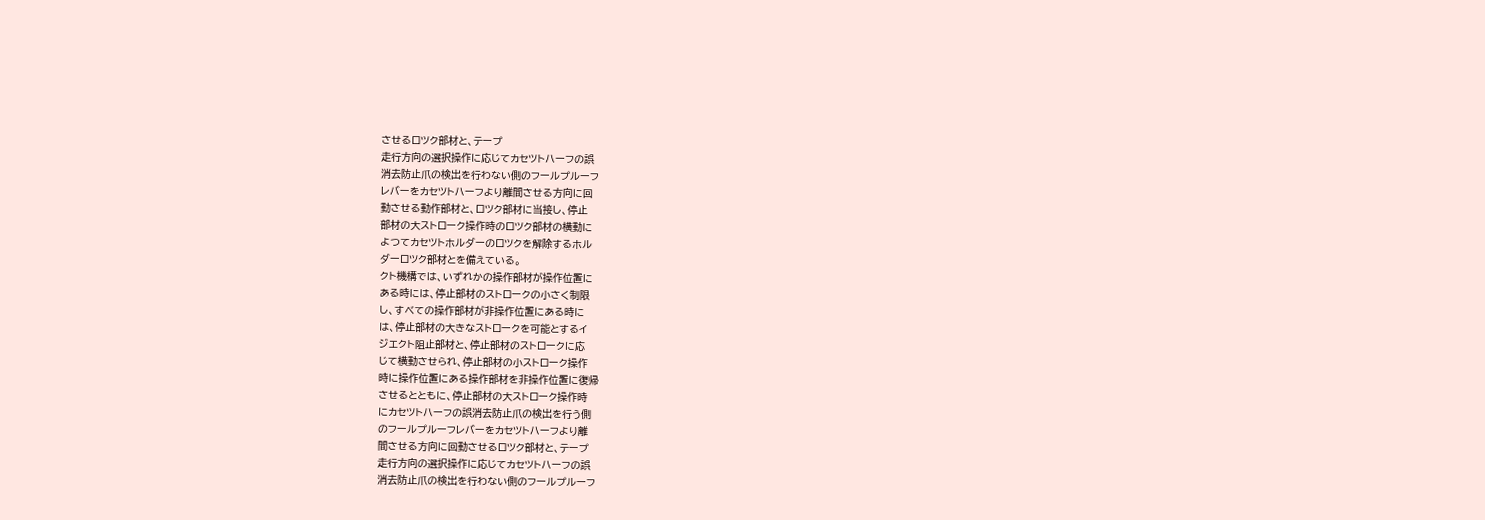させるロツク部材と、テープ
走行方向の選択操作に応じてカセツトハーフの誤
消去防止爪の検出を行わない側のフールプルーフ
レバーをカセツトハーフより離間させる方向に回
動させる動作部材と、ロツク部材に当接し、停止
部材の大ストローク操作時のロツク部材の横動に
よつてカセツトホルダーのロツクを解除するホル
ダーロツク部材とを備えている。
クト機構では、いずれかの操作部材が操作位置に
ある時には、停止部材のストロークの小さく制限
し、すべての操作部材が非操作位置にある時に
は、停止部材の大きなストロークを可能とするイ
ジエクト阻止部材と、停止部材のストロークに応
じて横動させられ、停止部材の小ストローク操作
時に操作位置にある操作部材を非操作位置に復帰
させるとともに、停止部材の大ストローク操作時
にカセツトハーフの誤消去防止爪の検出を行う側
のフールプルーフレバーをカセツトハーフより離
間させる方向に回動させるロツク部材と、テープ
走行方向の選択操作に応じてカセツトハーフの誤
消去防止爪の検出を行わない側のフールプルーフ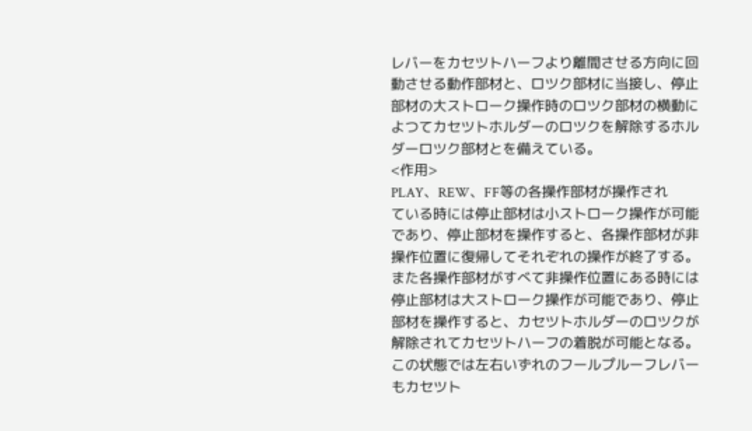レバーをカセツトハーフより離間させる方向に回
動させる動作部材と、ロツク部材に当接し、停止
部材の大ストローク操作時のロツク部材の横動に
よつてカセツトホルダーのロツクを解除するホル
ダーロツク部材とを備えている。
<作用>
PLAY、REW、FF等の各操作部材が操作され
ている時には停止部材は小ストローク操作が可能
であり、停止部材を操作すると、各操作部材が非
操作位置に復帰してそれぞれの操作が終了する。
また各操作部材がすべて非操作位置にある時には
停止部材は大ストローク操作が可能であり、停止
部材を操作すると、カセツトホルダーのロツクが
解除されてカセツトハーフの着脱が可能となる。
この状態では左右いずれのフールプルーフレバー
もカセツト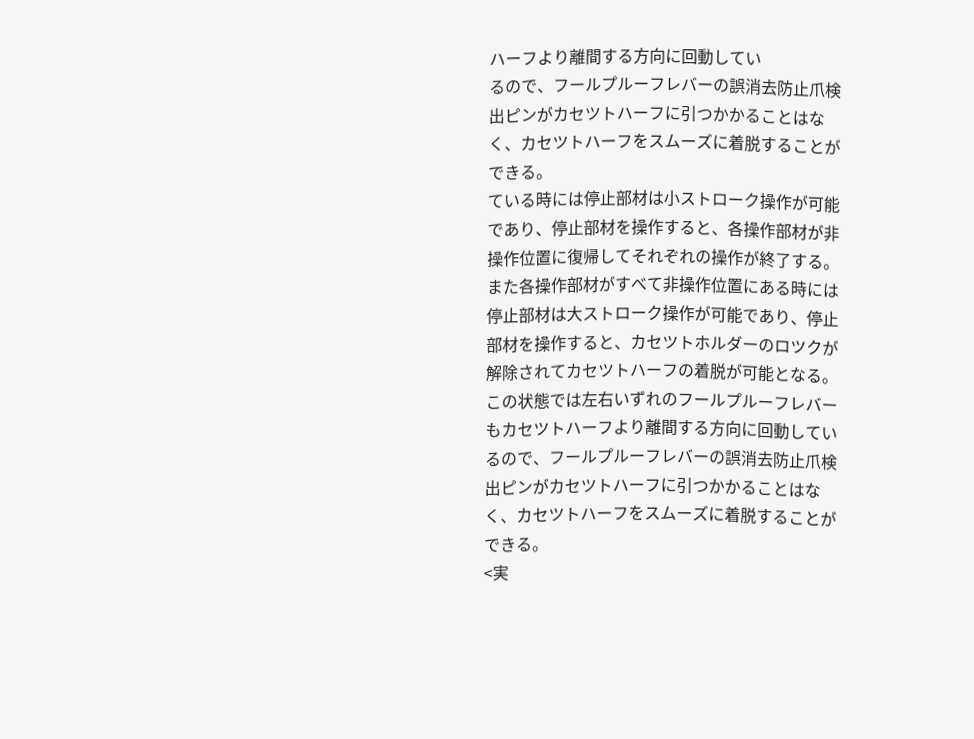ハーフより離間する方向に回動してい
るので、フールプルーフレバーの誤消去防止爪検
出ピンがカセツトハーフに引つかかることはな
く、カセツトハーフをスムーズに着脱することが
できる。
ている時には停止部材は小ストローク操作が可能
であり、停止部材を操作すると、各操作部材が非
操作位置に復帰してそれぞれの操作が終了する。
また各操作部材がすべて非操作位置にある時には
停止部材は大ストローク操作が可能であり、停止
部材を操作すると、カセツトホルダーのロツクが
解除されてカセツトハーフの着脱が可能となる。
この状態では左右いずれのフールプルーフレバー
もカセツトハーフより離間する方向に回動してい
るので、フールプルーフレバーの誤消去防止爪検
出ピンがカセツトハーフに引つかかることはな
く、カセツトハーフをスムーズに着脱することが
できる。
<実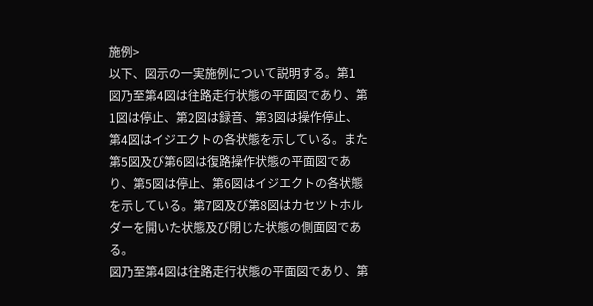施例>
以下、図示の一実施例について説明する。第1
図乃至第4図は往路走行状態の平面図であり、第
1図は停止、第2図は録音、第3図は操作停止、
第4図はイジエクトの各状態を示している。また
第5図及び第6図は復路操作状態の平面図であ
り、第5図は停止、第6図はイジエクトの各状態
を示している。第7図及び第8図はカセツトホル
ダーを開いた状態及び閉じた状態の側面図であ
る。
図乃至第4図は往路走行状態の平面図であり、第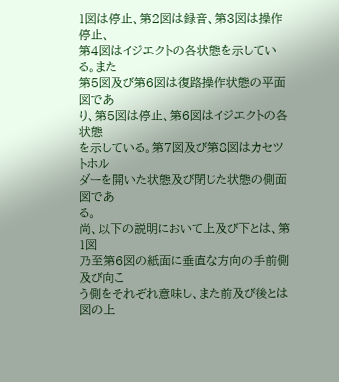1図は停止、第2図は録音、第3図は操作停止、
第4図はイジエクトの各状態を示している。また
第5図及び第6図は復路操作状態の平面図であ
り、第5図は停止、第6図はイジエクトの各状態
を示している。第7図及び第8図はカセツトホル
ダーを開いた状態及び閉じた状態の側面図であ
る。
尚、以下の説明において上及び下とは、第1図
乃至第6図の紙面に垂直な方向の手前側及び向こ
う側をそれぞれ意味し、また前及び後とは図の上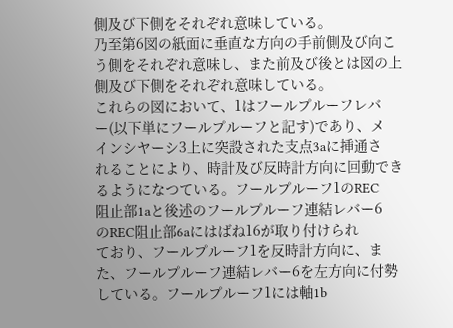側及び下側をそれぞれ意味している。
乃至第6図の紙面に垂直な方向の手前側及び向こ
う側をそれぞれ意味し、また前及び後とは図の上
側及び下側をそれぞれ意味している。
これらの図において、1はフールプルーフレバ
ー(以下単にフールプルーフと記す)であり、メ
インシヤーシ3上に突設された支点3aに挿通さ
れることにより、時計及び反時計方向に回動でき
るようになつている。フールプルーフ1のREC
阻止部1aと後述のフールプルーフ連結レバー6
のREC阻止部6aにはばね16が取り付けられ
ており、フールプルーフ1を反時計方向に、ま
た、フールプルーフ連結レバー6を左方向に付勢
している。フールプルーフ1には軸1b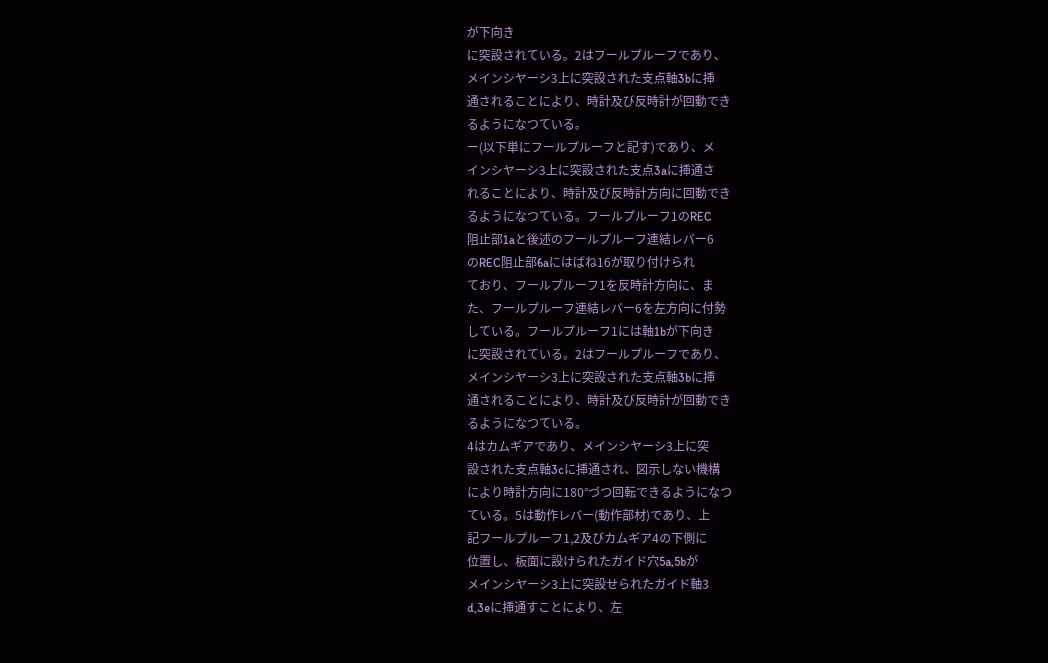が下向き
に突設されている。2はフールプルーフであり、
メインシヤーシ3上に突設された支点軸3bに挿
通されることにより、時計及び反時計が回動でき
るようになつている。
ー(以下単にフールプルーフと記す)であり、メ
インシヤーシ3上に突設された支点3aに挿通さ
れることにより、時計及び反時計方向に回動でき
るようになつている。フールプルーフ1のREC
阻止部1aと後述のフールプルーフ連結レバー6
のREC阻止部6aにはばね16が取り付けられ
ており、フールプルーフ1を反時計方向に、ま
た、フールプルーフ連結レバー6を左方向に付勢
している。フールプルーフ1には軸1bが下向き
に突設されている。2はフールプルーフであり、
メインシヤーシ3上に突設された支点軸3bに挿
通されることにより、時計及び反時計が回動でき
るようになつている。
4はカムギアであり、メインシヤーシ3上に突
設された支点軸3cに挿通され、図示しない機構
により時計方向に180°づつ回転できるようになつ
ている。5は動作レバー(動作部材)であり、上
記フールプルーフ1,2及びカムギア4の下側に
位置し、板面に設けられたガイド穴5a,5bが
メインシヤーシ3上に突設せられたガイド軸3
d,3eに挿通すことにより、左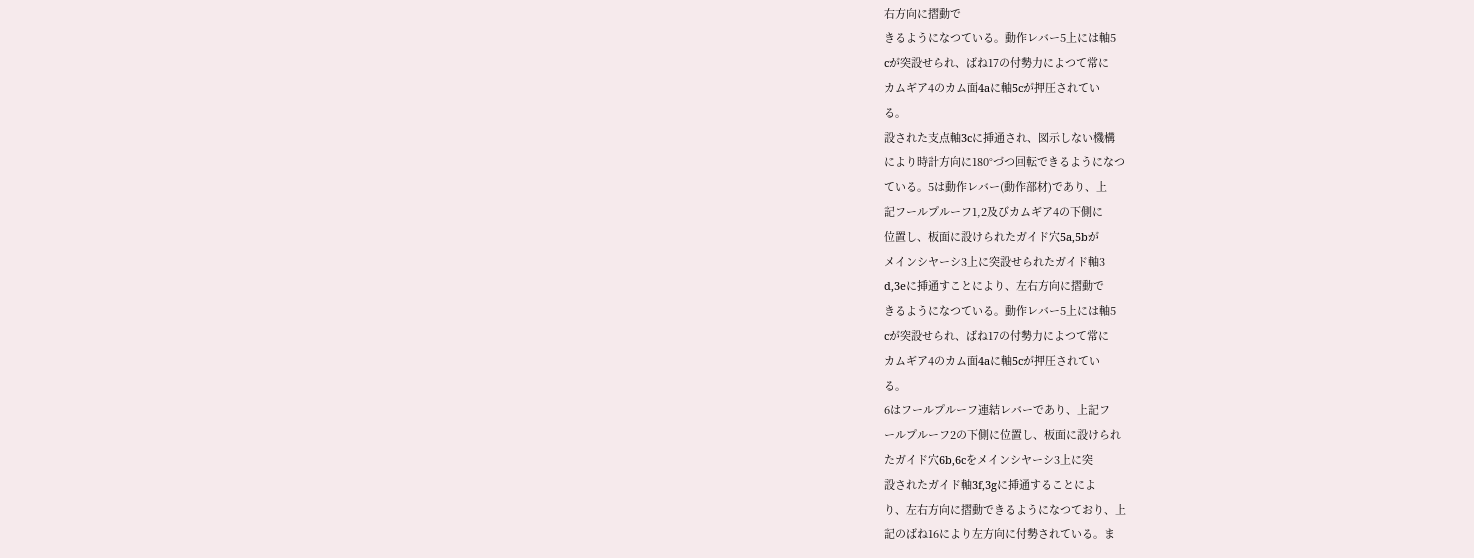右方向に摺動で
きるようになつている。動作レバー5上には軸5
cが突設せられ、ばね17の付勢力によつて常に
カムギア4のカム面4aに軸5cが押圧されてい
る。
設された支点軸3cに挿通され、図示しない機構
により時計方向に180°づつ回転できるようになつ
ている。5は動作レバー(動作部材)であり、上
記フールプルーフ1,2及びカムギア4の下側に
位置し、板面に設けられたガイド穴5a,5bが
メインシヤーシ3上に突設せられたガイド軸3
d,3eに挿通すことにより、左右方向に摺動で
きるようになつている。動作レバー5上には軸5
cが突設せられ、ばね17の付勢力によつて常に
カムギア4のカム面4aに軸5cが押圧されてい
る。
6はフールプルーフ連結レバーであり、上記フ
ールプルーフ2の下側に位置し、板面に設けられ
たガイド穴6b,6cをメインシヤーシ3上に突
設されたガイド軸3f,3gに挿通することによ
り、左右方向に摺動できるようになつており、上
記のばね16により左方向に付勢されている。ま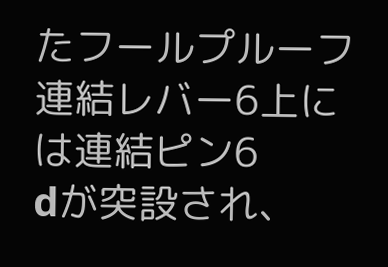たフールプルーフ連結レバー6上には連結ピン6
dが突設され、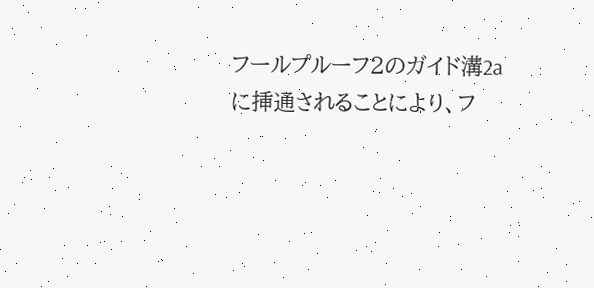フールプルーフ2のガイド溝2a
に挿通されることにより、フ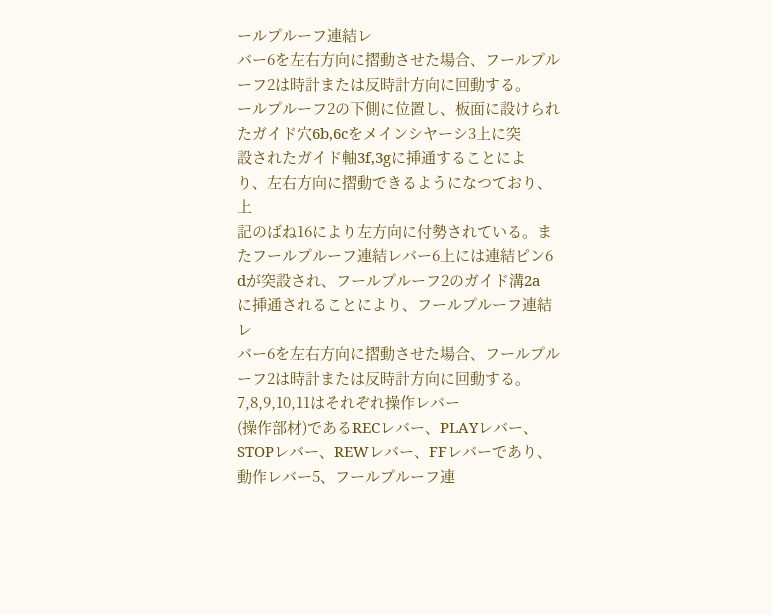ールプルーフ連結レ
バー6を左右方向に摺動させた場合、フールプル
ーフ2は時計または反時計方向に回動する。
ールプルーフ2の下側に位置し、板面に設けられ
たガイド穴6b,6cをメインシヤーシ3上に突
設されたガイド軸3f,3gに挿通することによ
り、左右方向に摺動できるようになつており、上
記のばね16により左方向に付勢されている。ま
たフールプルーフ連結レバー6上には連結ピン6
dが突設され、フールプルーフ2のガイド溝2a
に挿通されることにより、フールプルーフ連結レ
バー6を左右方向に摺動させた場合、フールプル
ーフ2は時計または反時計方向に回動する。
7,8,9,10,11はそれぞれ操作レバー
(操作部材)であるRECレバー、PLAYレバー、
STOPレバー、REWレバー、FFレバーであり、
動作レバー5、フールプルーフ連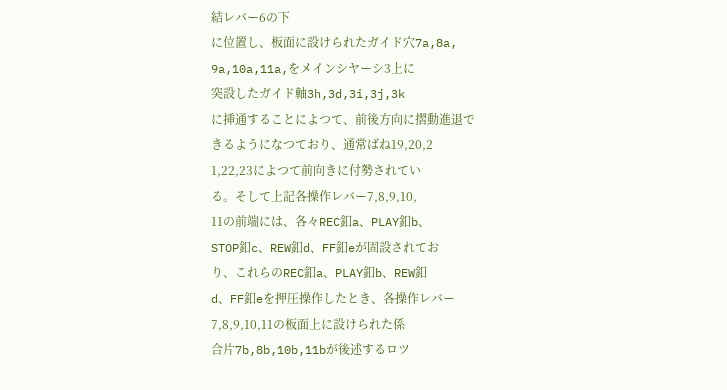結レバー6の下
に位置し、板面に設けられたガイド穴7a,8a,
9a,10a,11a,をメインシヤーシ3上に
突設したガイド軸3h,3d,3i,3j,3k
に挿通することによつて、前後方向に摺動進退で
きるようになつており、通常ばね19,20,2
1,22,23によつて前向きに付勢されてい
る。そして上記各操作レバー7,8,9,10,
11の前端には、各々REC釦a、PLAY釦b、
STOP釦c、REW釦d、FF釦eが固設されてお
り、これらのREC釦a、PLAY釦b、REW釦
d、FF釦eを押圧操作したとき、各操作レバー
7,8,9,10,11の板面上に設けられた係
合片7b,8b,10b,11bが後述するロツ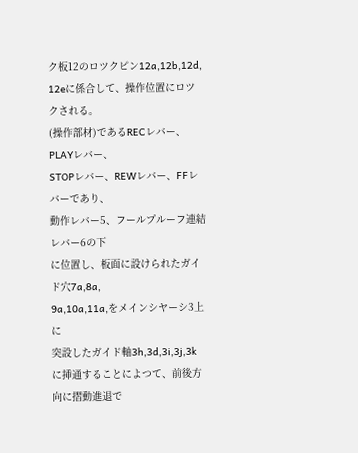ク板12のロツクピン12a,12b,12d,
12eに係合して、操作位置にロツクされる。
(操作部材)であるRECレバー、PLAYレバー、
STOPレバー、REWレバー、FFレバーであり、
動作レバー5、フールプルーフ連結レバー6の下
に位置し、板面に設けられたガイド穴7a,8a,
9a,10a,11a,をメインシヤーシ3上に
突設したガイド軸3h,3d,3i,3j,3k
に挿通することによつて、前後方向に摺動進退で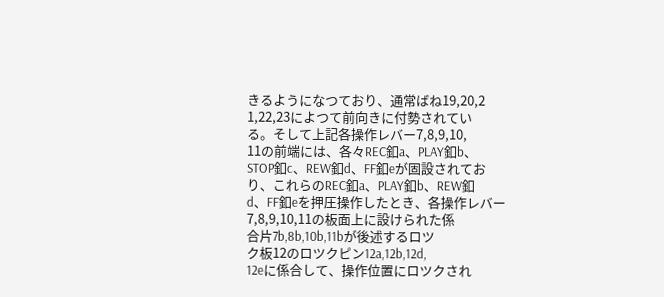きるようになつており、通常ばね19,20,2
1,22,23によつて前向きに付勢されてい
る。そして上記各操作レバー7,8,9,10,
11の前端には、各々REC釦a、PLAY釦b、
STOP釦c、REW釦d、FF釦eが固設されてお
り、これらのREC釦a、PLAY釦b、REW釦
d、FF釦eを押圧操作したとき、各操作レバー
7,8,9,10,11の板面上に設けられた係
合片7b,8b,10b,11bが後述するロツ
ク板12のロツクピン12a,12b,12d,
12eに係合して、操作位置にロツクされ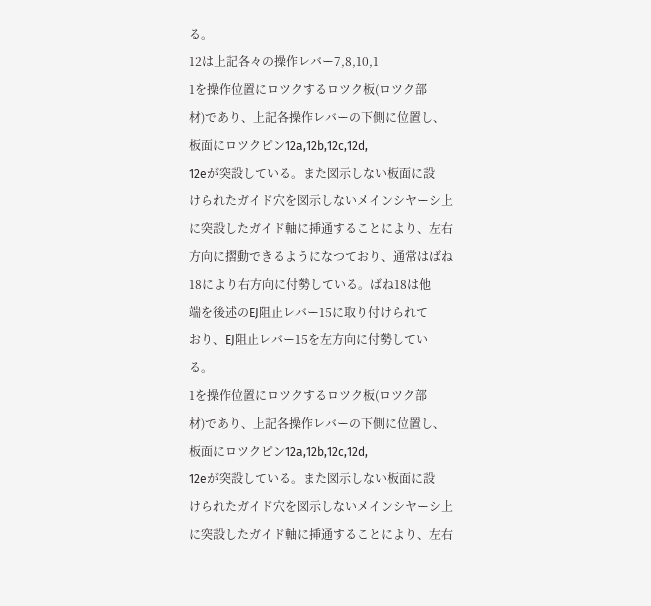る。
12は上記各々の操作レバー7,8,10,1
1を操作位置にロツクするロツク板(ロツク部
材)であり、上記各操作レバーの下側に位置し、
板面にロツクピン12a,12b,12c,12d,
12eが突設している。また図示しない板面に設
けられたガイド穴を図示しないメインシヤーシ上
に突設したガイド軸に挿通することにより、左右
方向に摺動できるようになつており、通常はばね
18により右方向に付勢している。ばね18は他
端を後述のEJ阻止レバー15に取り付けられて
おり、EJ阻止レバー15を左方向に付勢してい
る。
1を操作位置にロツクするロツク板(ロツク部
材)であり、上記各操作レバーの下側に位置し、
板面にロツクピン12a,12b,12c,12d,
12eが突設している。また図示しない板面に設
けられたガイド穴を図示しないメインシヤーシ上
に突設したガイド軸に挿通することにより、左右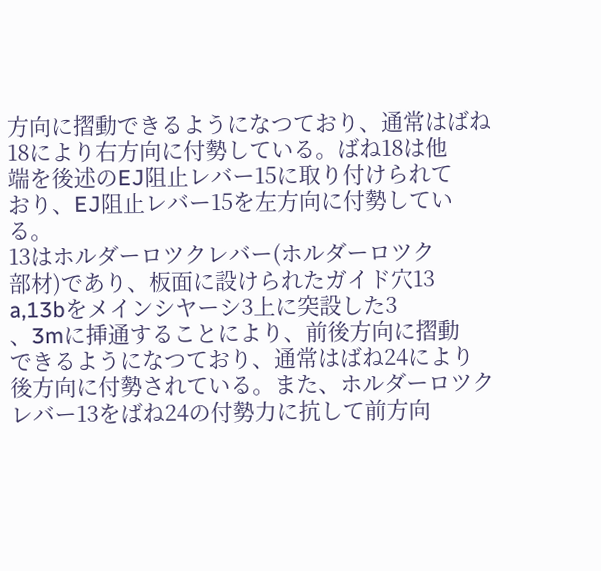方向に摺動できるようになつており、通常はばね
18により右方向に付勢している。ばね18は他
端を後述のEJ阻止レバー15に取り付けられて
おり、EJ阻止レバー15を左方向に付勢してい
る。
13はホルダーロツクレバー(ホルダーロツク
部材)であり、板面に設けられたガイド穴13
a,13bをメインシヤーシ3上に突設した3
、3mに挿通することにより、前後方向に摺動
できるようになつており、通常はばね24により
後方向に付勢されている。また、ホルダーロツク
レバー13をばね24の付勢力に抗して前方向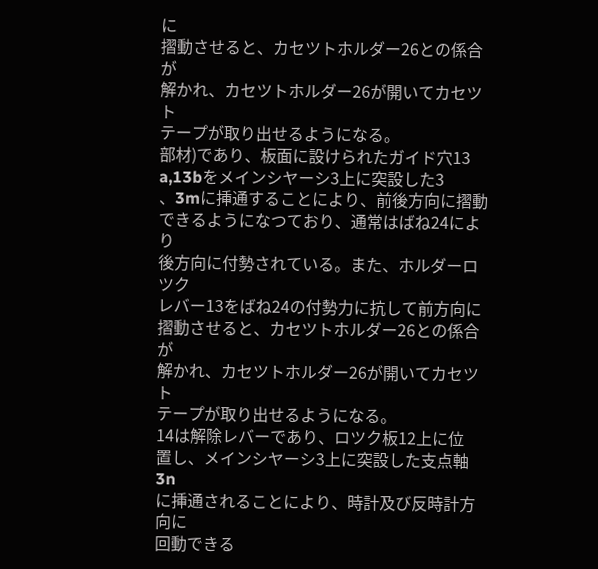に
摺動させると、カセツトホルダー26との係合が
解かれ、カセツトホルダー26が開いてカセツト
テープが取り出せるようになる。
部材)であり、板面に設けられたガイド穴13
a,13bをメインシヤーシ3上に突設した3
、3mに挿通することにより、前後方向に摺動
できるようになつており、通常はばね24により
後方向に付勢されている。また、ホルダーロツク
レバー13をばね24の付勢力に抗して前方向に
摺動させると、カセツトホルダー26との係合が
解かれ、カセツトホルダー26が開いてカセツト
テープが取り出せるようになる。
14は解除レバーであり、ロツク板12上に位
置し、メインシヤーシ3上に突設した支点軸3n
に挿通されることにより、時計及び反時計方向に
回動できる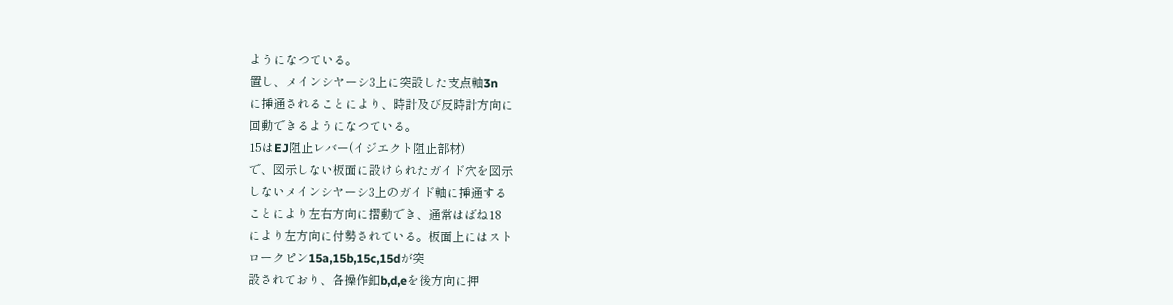ようになつている。
置し、メインシヤーシ3上に突設した支点軸3n
に挿通されることにより、時計及び反時計方向に
回動できるようになつている。
15はEJ阻止レバー(イジエクト阻止部材)
で、図示しない板面に設けられたガイド穴を図示
しないメインシヤーシ3上のガイド軸に挿通する
ことにより左右方向に摺動でき、通常はばね18
により左方向に付勢されている。板面上にはスト
ロークピン15a,15b,15c,15dが突
設されており、各操作釦b,d,eを後方向に押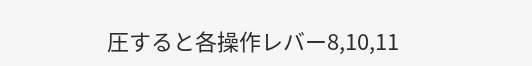圧すると各操作レバー8,10,11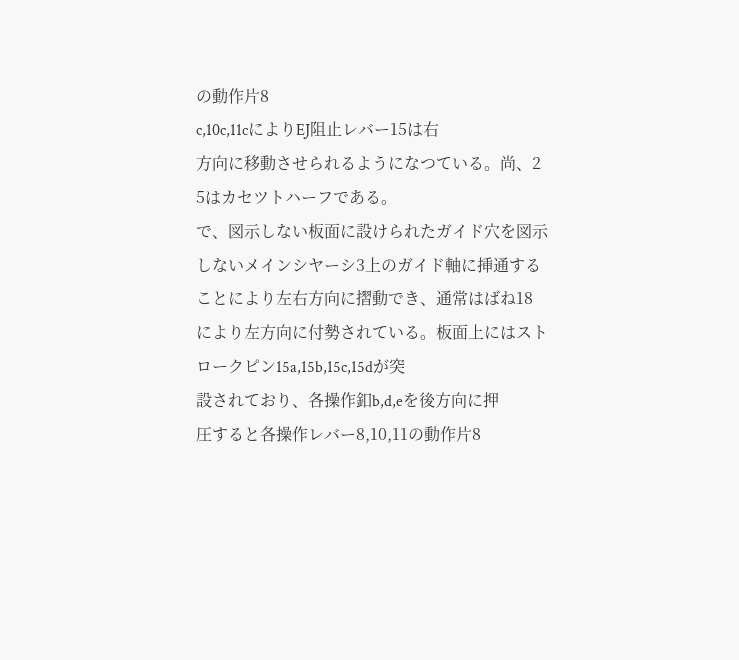の動作片8
c,10c,11cによりEJ阻止レバー15は右
方向に移動させられるようになつている。尚、2
5はカセツトハーフである。
で、図示しない板面に設けられたガイド穴を図示
しないメインシヤーシ3上のガイド軸に挿通する
ことにより左右方向に摺動でき、通常はばね18
により左方向に付勢されている。板面上にはスト
ロークピン15a,15b,15c,15dが突
設されており、各操作釦b,d,eを後方向に押
圧すると各操作レバー8,10,11の動作片8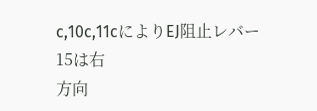c,10c,11cによりEJ阻止レバー15は右
方向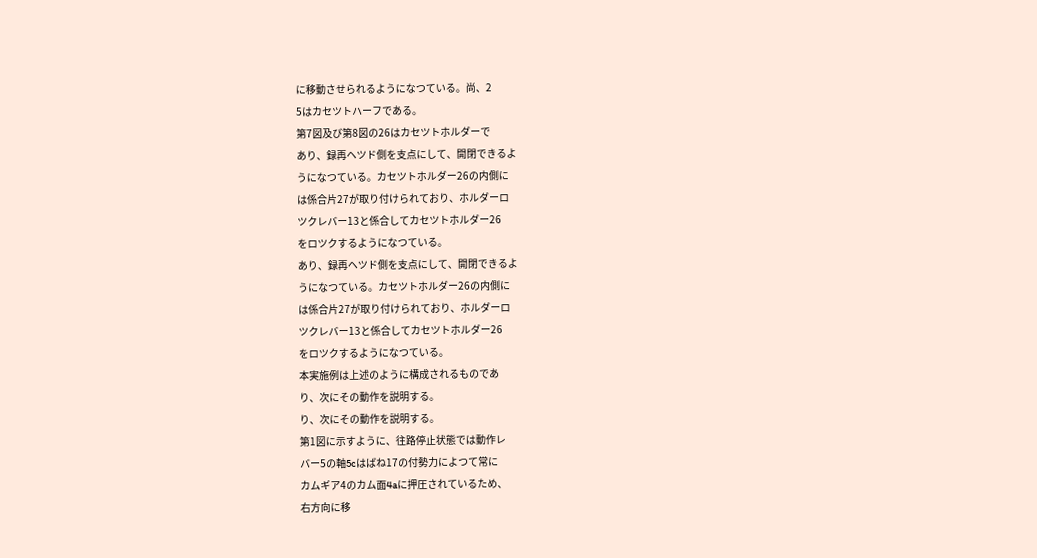に移動させられるようになつている。尚、2
5はカセツトハーフである。
第7図及び第8図の26はカセツトホルダーで
あり、録再ヘツド側を支点にして、開閉できるよ
うになつている。カセツトホルダー26の内側に
は係合片27が取り付けられており、ホルダーロ
ツクレバー13と係合してカセツトホルダー26
をロツクするようになつている。
あり、録再ヘツド側を支点にして、開閉できるよ
うになつている。カセツトホルダー26の内側に
は係合片27が取り付けられており、ホルダーロ
ツクレバー13と係合してカセツトホルダー26
をロツクするようになつている。
本実施例は上述のように構成されるものであ
り、次にその動作を説明する。
り、次にその動作を説明する。
第1図に示すように、往路停止状態では動作レ
バー5の軸5cはばね17の付勢力によつて常に
カムギア4のカム面4aに押圧されているため、
右方向に移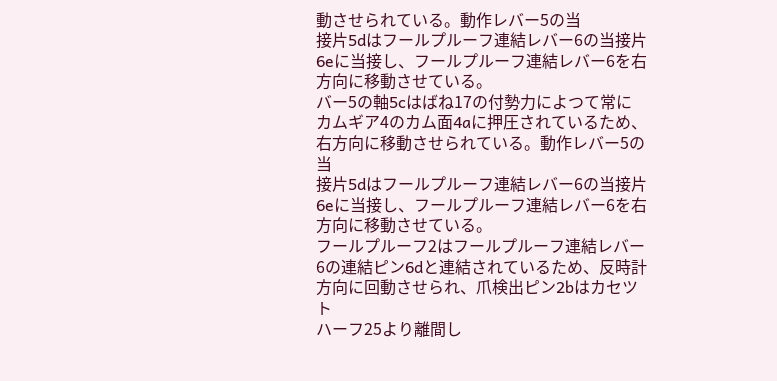動させられている。動作レバー5の当
接片5dはフールプルーフ連結レバー6の当接片
6eに当接し、フールプルーフ連結レバー6を右
方向に移動させている。
バー5の軸5cはばね17の付勢力によつて常に
カムギア4のカム面4aに押圧されているため、
右方向に移動させられている。動作レバー5の当
接片5dはフールプルーフ連結レバー6の当接片
6eに当接し、フールプルーフ連結レバー6を右
方向に移動させている。
フールプルーフ2はフールプルーフ連結レバー
6の連結ピン6dと連結されているため、反時計
方向に回動させられ、爪検出ピン2bはカセツト
ハーフ25より離間し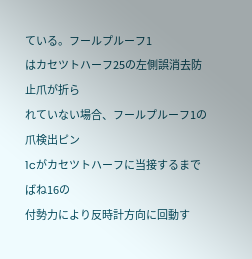ている。フールプルーフ1
はカセツトハーフ25の左側誤消去防止爪が折ら
れていない場合、フールプルーフ1の爪検出ピン
1cがカセツトハーフに当接するまでばね16の
付勢力により反時計方向に回動す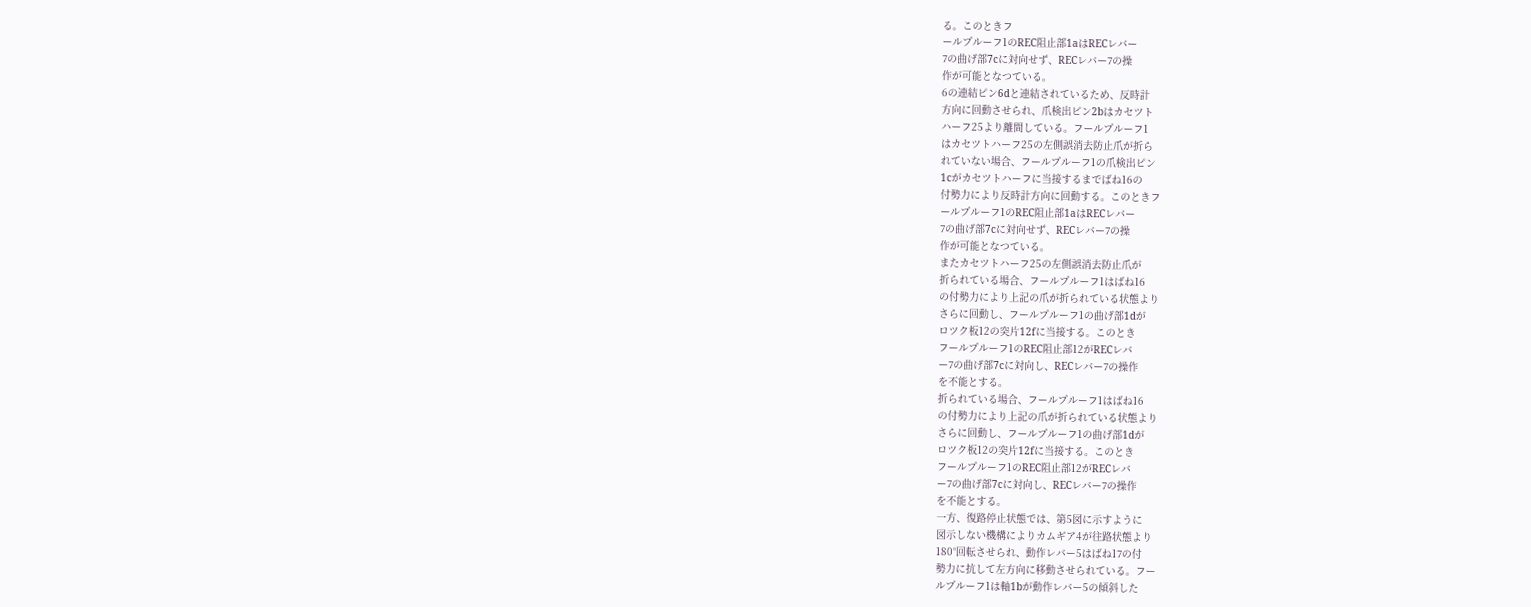る。このときフ
ールプルーフ1のREC阻止部1aはRECレバー
7の曲げ部7cに対向せず、RECレバー7の操
作が可能となつている。
6の連結ピン6dと連結されているため、反時計
方向に回動させられ、爪検出ピン2bはカセツト
ハーフ25より離間している。フールプルーフ1
はカセツトハーフ25の左側誤消去防止爪が折ら
れていない場合、フールプルーフ1の爪検出ピン
1cがカセツトハーフに当接するまでばね16の
付勢力により反時計方向に回動する。このときフ
ールプルーフ1のREC阻止部1aはRECレバー
7の曲げ部7cに対向せず、RECレバー7の操
作が可能となつている。
またカセツトハーフ25の左側誤消去防止爪が
折られている場合、フールプルーフ1はばね16
の付勢力により上記の爪が折られている状態より
さらに回動し、フールプルーフ1の曲げ部1dが
ロツク板12の突片12fに当接する。このとき
フールプルーフ1のREC阻止部12がRECレバ
ー7の曲げ部7cに対向し、RECレバー7の操作
を不能とする。
折られている場合、フールプルーフ1はばね16
の付勢力により上記の爪が折られている状態より
さらに回動し、フールプルーフ1の曲げ部1dが
ロツク板12の突片12fに当接する。このとき
フールプルーフ1のREC阻止部12がRECレバ
ー7の曲げ部7cに対向し、RECレバー7の操作
を不能とする。
一方、復路停止状態では、第5図に示すように
図示しない機構によりカムギア4が往路状態より
180°回転させられ、動作レバー5はばね17の付
勢力に抗して左方向に移動させられている。フー
ルプルーフ1は軸1bが動作レバー5の傾斜した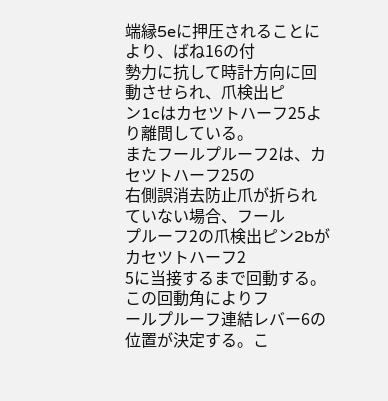端縁5eに押圧されることにより、ばね16の付
勢力に抗して時計方向に回動させられ、爪検出ピ
ン1cはカセツトハーフ25より離間している。
またフールプルーフ2は、カセツトハーフ25の
右側誤消去防止爪が折られていない場合、フール
プルーフ2の爪検出ピン2bがカセツトハーフ2
5に当接するまで回動する。この回動角によりフ
ールプルーフ連結レバー6の位置が決定する。こ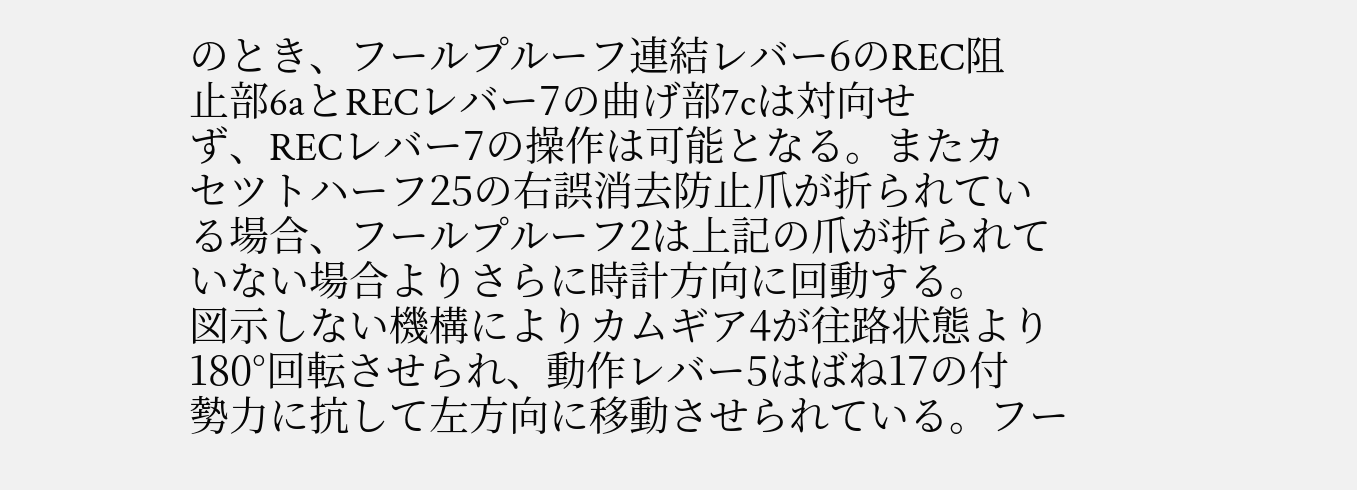のとき、フールプルーフ連結レバー6のREC阻
止部6aとRECレバー7の曲げ部7cは対向せ
ず、RECレバー7の操作は可能となる。またカ
セツトハーフ25の右誤消去防止爪が折られてい
る場合、フールプルーフ2は上記の爪が折られて
いない場合よりさらに時計方向に回動する。
図示しない機構によりカムギア4が往路状態より
180°回転させられ、動作レバー5はばね17の付
勢力に抗して左方向に移動させられている。フー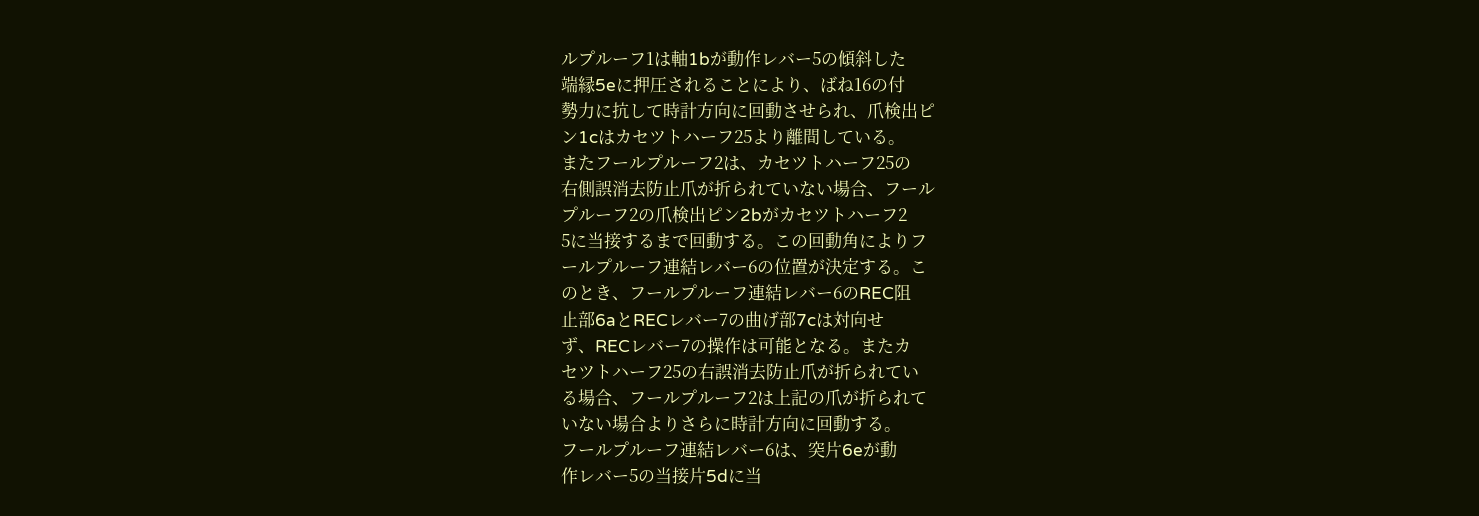ルプルーフ1は軸1bが動作レバー5の傾斜した
端縁5eに押圧されることにより、ばね16の付
勢力に抗して時計方向に回動させられ、爪検出ピ
ン1cはカセツトハーフ25より離間している。
またフールプルーフ2は、カセツトハーフ25の
右側誤消去防止爪が折られていない場合、フール
プルーフ2の爪検出ピン2bがカセツトハーフ2
5に当接するまで回動する。この回動角によりフ
ールプルーフ連結レバー6の位置が決定する。こ
のとき、フールプルーフ連結レバー6のREC阻
止部6aとRECレバー7の曲げ部7cは対向せ
ず、RECレバー7の操作は可能となる。またカ
セツトハーフ25の右誤消去防止爪が折られてい
る場合、フールプルーフ2は上記の爪が折られて
いない場合よりさらに時計方向に回動する。
フールプルーフ連結レバー6は、突片6eが動
作レバー5の当接片5dに当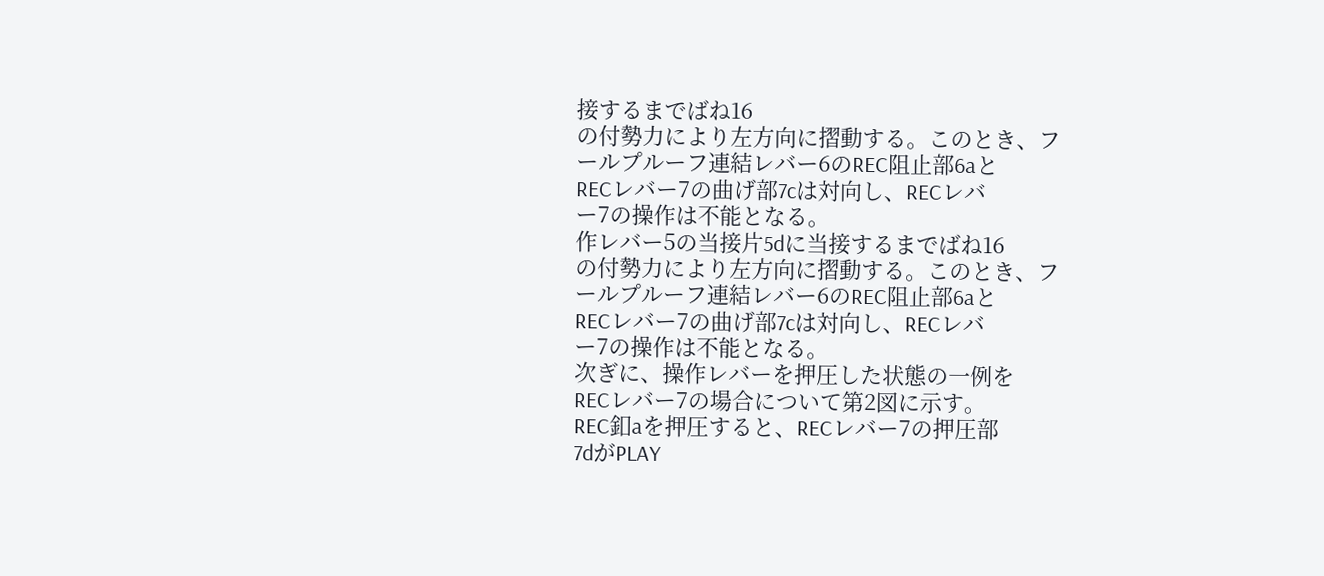接するまでばね16
の付勢力により左方向に摺動する。このとき、フ
ールプルーフ連結レバー6のREC阻止部6aと
RECレバー7の曲げ部7cは対向し、RECレバ
ー7の操作は不能となる。
作レバー5の当接片5dに当接するまでばね16
の付勢力により左方向に摺動する。このとき、フ
ールプルーフ連結レバー6のREC阻止部6aと
RECレバー7の曲げ部7cは対向し、RECレバ
ー7の操作は不能となる。
次ぎに、操作レバーを押圧した状態の一例を
RECレバー7の場合について第2図に示す。
REC釦aを押圧すると、RECレバー7の押圧部
7dがPLAY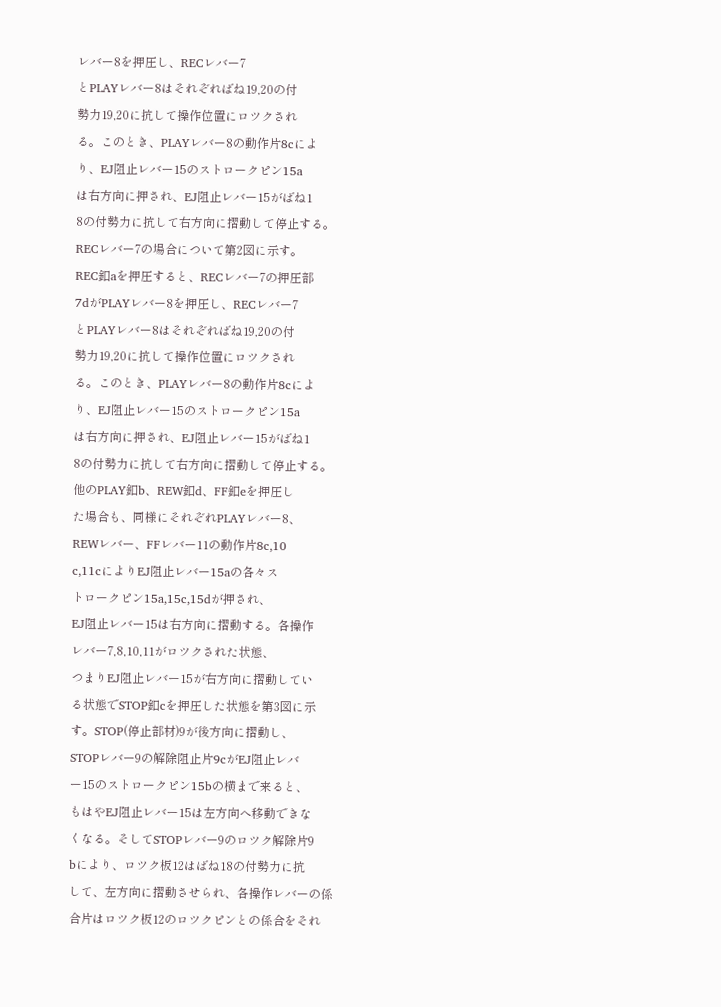レバー8を押圧し、RECレバー7
とPLAYレバー8はそれぞればね19,20の付
勢力19,20に抗して操作位置にロツクされ
る。このとき、PLAYレバー8の動作片8cによ
り、EJ阻止レバー15のストロークピン15a
は右方向に押され、EJ阻止レバー15がばね1
8の付勢力に抗して右方向に摺動して停止する。
RECレバー7の場合について第2図に示す。
REC釦aを押圧すると、RECレバー7の押圧部
7dがPLAYレバー8を押圧し、RECレバー7
とPLAYレバー8はそれぞればね19,20の付
勢力19,20に抗して操作位置にロツクされ
る。このとき、PLAYレバー8の動作片8cによ
り、EJ阻止レバー15のストロークピン15a
は右方向に押され、EJ阻止レバー15がばね1
8の付勢力に抗して右方向に摺動して停止する。
他のPLAY釦b、REW釦d、FF釦eを押圧し
た場合も、同様にそれぞれPLAYレバー8、
REWレバー、FFレバー11の動作片8c,10
c,11cによりEJ阻止レバー15aの各々ス
トロークピン15a,15c,15dが押され、
EJ阻止レバー15は右方向に摺動する。各操作
レバー7,8,10,11がロツクされた状態、
つまりEJ阻止レバー15が右方向に摺動してい
る状態でSTOP釦cを押圧した状態を第3図に示
す。STOP(停止部材)9が後方向に摺動し、
STOPレバー9の解除阻止片9cがEJ阻止レバ
ー15のストロークピン15bの横まで来ると、
もはやEJ阻止レバー15は左方向へ移動できな
くなる。そしてSTOPレバー9のロツク解除片9
bにより、ロツク板12はばね18の付勢力に抗
して、左方向に摺動させられ、各操作レバーの係
合片はロツク板12のロツクピンとの係合をそれ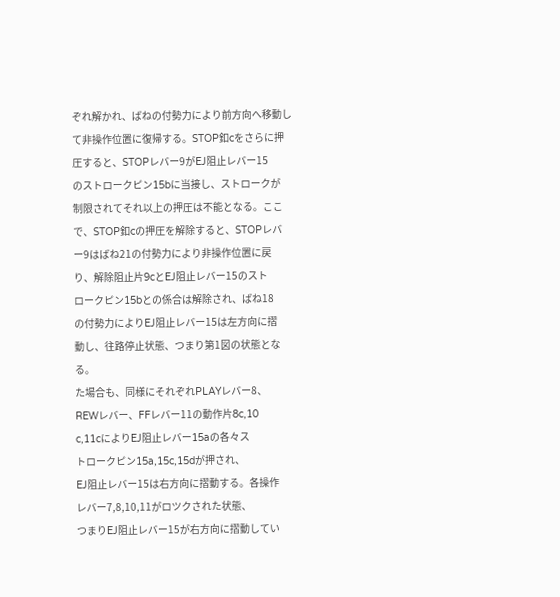ぞれ解かれ、ばねの付勢力により前方向へ移動し
て非操作位置に復帰する。STOP釦cをさらに押
圧すると、STOPレバー9がEJ阻止レバー15
のストロークピン15bに当接し、ストロークが
制限されてそれ以上の押圧は不能となる。ここ
で、STOP釦cの押圧を解除すると、STOPレバ
ー9はばね21の付勢力により非操作位置に戻
り、解除阻止片9cとEJ阻止レバー15のスト
ロークピン15bとの係合は解除され、ばね18
の付勢力によりEJ阻止レバー15は左方向に摺
動し、往路停止状態、つまり第1図の状態とな
る。
た場合も、同様にそれぞれPLAYレバー8、
REWレバー、FFレバー11の動作片8c,10
c,11cによりEJ阻止レバー15aの各々ス
トロークピン15a,15c,15dが押され、
EJ阻止レバー15は右方向に摺動する。各操作
レバー7,8,10,11がロツクされた状態、
つまりEJ阻止レバー15が右方向に摺動してい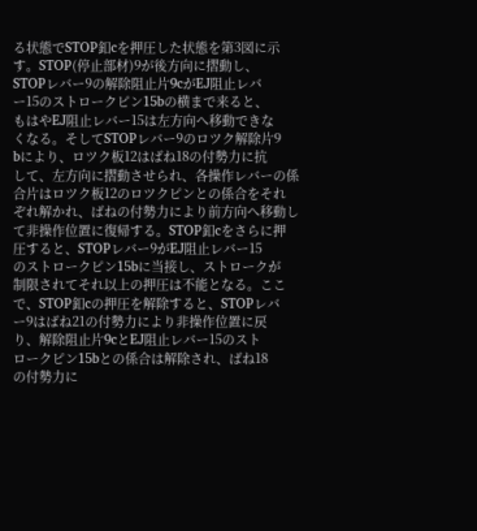る状態でSTOP釦cを押圧した状態を第3図に示
す。STOP(停止部材)9が後方向に摺動し、
STOPレバー9の解除阻止片9cがEJ阻止レバ
ー15のストロークピン15bの横まで来ると、
もはやEJ阻止レバー15は左方向へ移動できな
くなる。そしてSTOPレバー9のロツク解除片9
bにより、ロツク板12はばね18の付勢力に抗
して、左方向に摺動させられ、各操作レバーの係
合片はロツク板12のロツクピンとの係合をそれ
ぞれ解かれ、ばねの付勢力により前方向へ移動し
て非操作位置に復帰する。STOP釦cをさらに押
圧すると、STOPレバー9がEJ阻止レバー15
のストロークピン15bに当接し、ストロークが
制限されてそれ以上の押圧は不能となる。ここ
で、STOP釦cの押圧を解除すると、STOPレバ
ー9はばね21の付勢力により非操作位置に戻
り、解除阻止片9cとEJ阻止レバー15のスト
ロークピン15bとの係合は解除され、ばね18
の付勢力に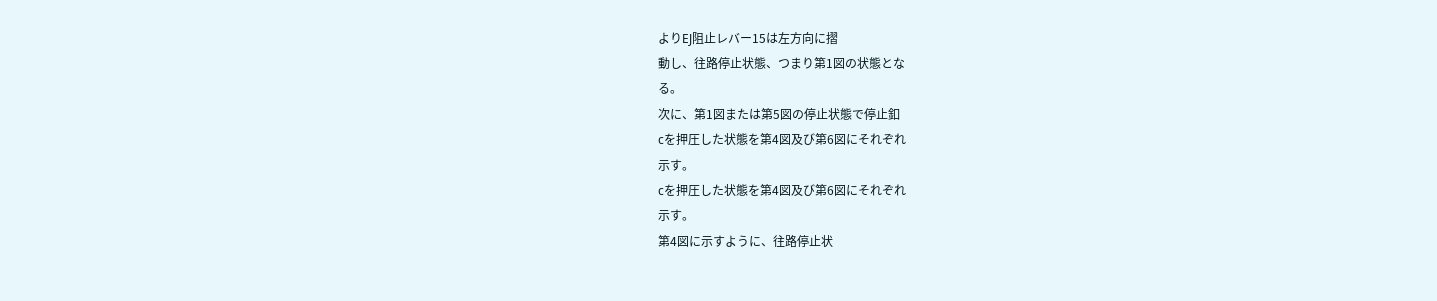よりEJ阻止レバー15は左方向に摺
動し、往路停止状態、つまり第1図の状態とな
る。
次に、第1図または第5図の停止状態で停止釦
cを押圧した状態を第4図及び第6図にそれぞれ
示す。
cを押圧した状態を第4図及び第6図にそれぞれ
示す。
第4図に示すように、往路停止状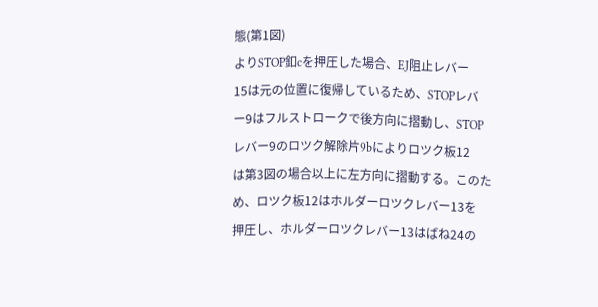態(第1図)
よりSTOP釦cを押圧した場合、EJ阻止レバー
15は元の位置に復帰しているため、STOPレバ
ー9はフルストロークで後方向に摺動し、STOP
レバー9のロツク解除片9bによりロツク板12
は第3図の場合以上に左方向に摺動する。このた
め、ロツク板12はホルダーロツクレバー13を
押圧し、ホルダーロツクレバー13はばね24の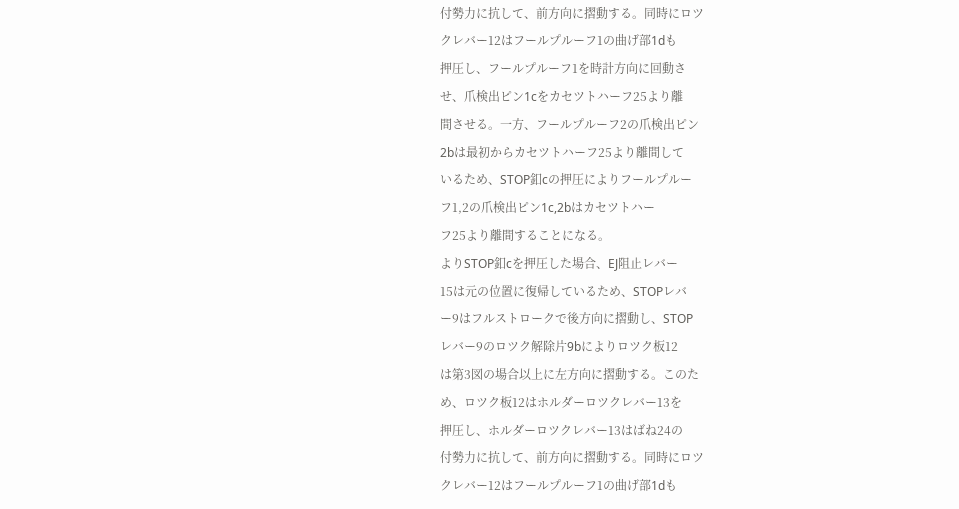付勢力に抗して、前方向に摺動する。同時にロツ
クレバー12はフールプルーフ1の曲げ部1dも
押圧し、フールプルーフ1を時計方向に回動さ
せ、爪検出ピン1cをカセツトハーフ25より離
間させる。一方、フールプルーフ2の爪検出ピン
2bは最初からカセツトハーフ25より離間して
いるため、STOP釦cの押圧によりフールプルー
フ1,2の爪検出ピン1c,2bはカセツトハー
フ25より離間することになる。
よりSTOP釦cを押圧した場合、EJ阻止レバー
15は元の位置に復帰しているため、STOPレバ
ー9はフルストロークで後方向に摺動し、STOP
レバー9のロツク解除片9bによりロツク板12
は第3図の場合以上に左方向に摺動する。このた
め、ロツク板12はホルダーロツクレバー13を
押圧し、ホルダーロツクレバー13はばね24の
付勢力に抗して、前方向に摺動する。同時にロツ
クレバー12はフールプルーフ1の曲げ部1dも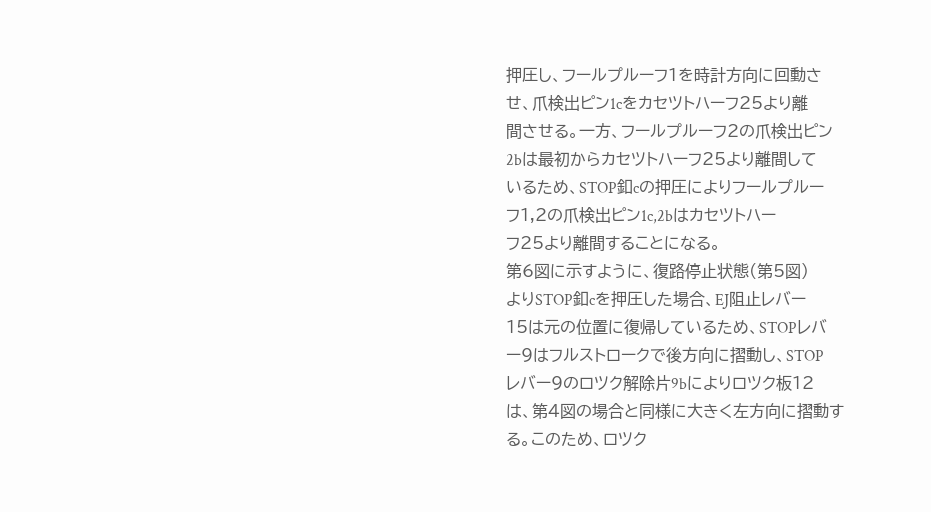押圧し、フールプルーフ1を時計方向に回動さ
せ、爪検出ピン1cをカセツトハーフ25より離
間させる。一方、フールプルーフ2の爪検出ピン
2bは最初からカセツトハーフ25より離間して
いるため、STOP釦cの押圧によりフールプルー
フ1,2の爪検出ピン1c,2bはカセツトハー
フ25より離間することになる。
第6図に示すように、復路停止状態(第5図)
よりSTOP釦cを押圧した場合、EJ阻止レバー
15は元の位置に復帰しているため、STOPレバ
ー9はフルストロークで後方向に摺動し、STOP
レバー9のロツク解除片9bによりロツク板12
は、第4図の場合と同様に大きく左方向に摺動す
る。このため、ロツク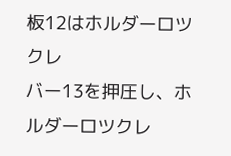板12はホルダーロツクレ
バー13を押圧し、ホルダーロツクレ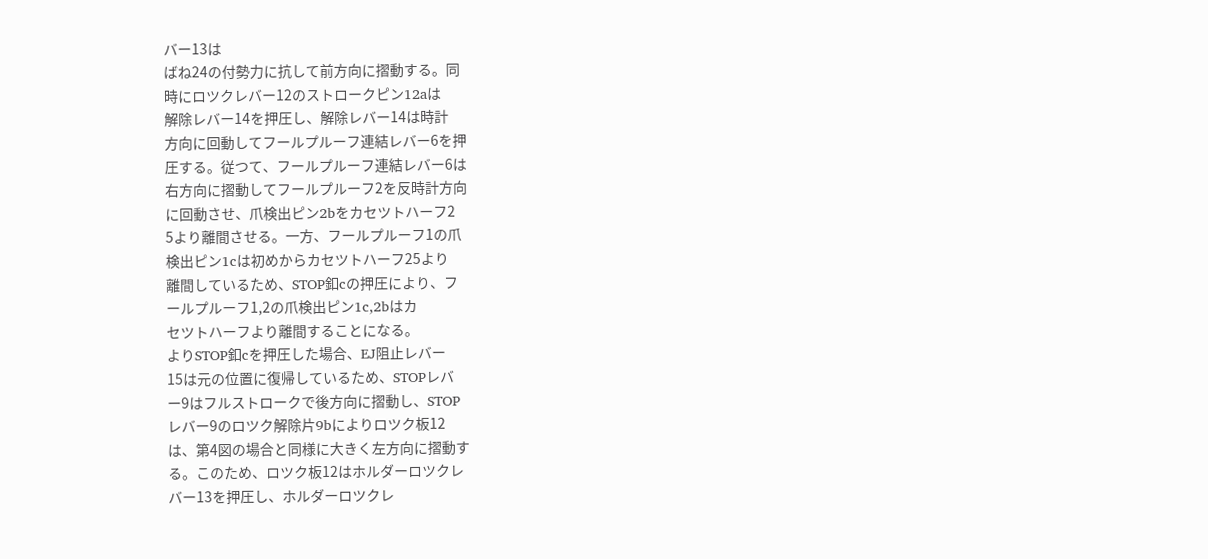バー13は
ばね24の付勢力に抗して前方向に摺動する。同
時にロツクレバー12のストロークピン12aは
解除レバー14を押圧し、解除レバー14は時計
方向に回動してフールプルーフ連結レバー6を押
圧する。従つて、フールプルーフ連結レバー6は
右方向に摺動してフールプルーフ2を反時計方向
に回動させ、爪検出ピン2bをカセツトハーフ2
5より離間させる。一方、フールプルーフ1の爪
検出ピン1cは初めからカセツトハーフ25より
離間しているため、STOP釦cの押圧により、フ
ールプルーフ1,2の爪検出ピン1c,2bはカ
セツトハーフより離間することになる。
よりSTOP釦cを押圧した場合、EJ阻止レバー
15は元の位置に復帰しているため、STOPレバ
ー9はフルストロークで後方向に摺動し、STOP
レバー9のロツク解除片9bによりロツク板12
は、第4図の場合と同様に大きく左方向に摺動す
る。このため、ロツク板12はホルダーロツクレ
バー13を押圧し、ホルダーロツクレ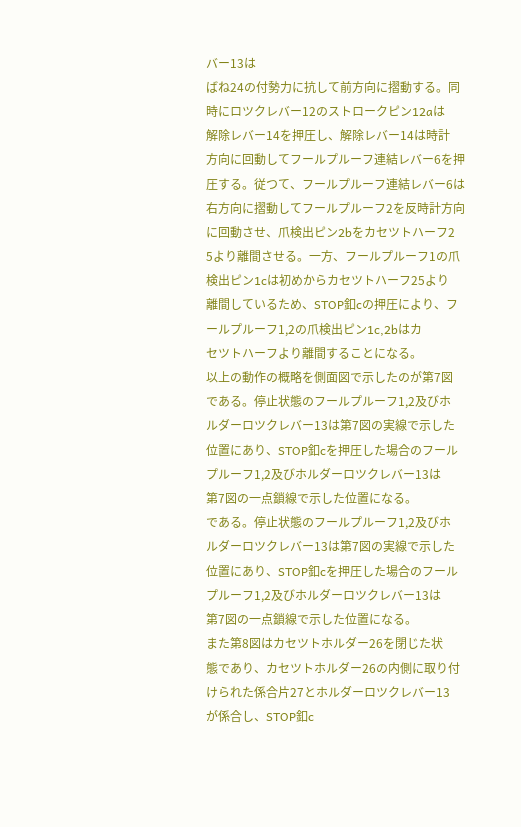バー13は
ばね24の付勢力に抗して前方向に摺動する。同
時にロツクレバー12のストロークピン12aは
解除レバー14を押圧し、解除レバー14は時計
方向に回動してフールプルーフ連結レバー6を押
圧する。従つて、フールプルーフ連結レバー6は
右方向に摺動してフールプルーフ2を反時計方向
に回動させ、爪検出ピン2bをカセツトハーフ2
5より離間させる。一方、フールプルーフ1の爪
検出ピン1cは初めからカセツトハーフ25より
離間しているため、STOP釦cの押圧により、フ
ールプルーフ1,2の爪検出ピン1c,2bはカ
セツトハーフより離間することになる。
以上の動作の概略を側面図で示したのが第7図
である。停止状態のフールプルーフ1,2及びホ
ルダーロツクレバー13は第7図の実線で示した
位置にあり、STOP釦cを押圧した場合のフール
プルーフ1,2及びホルダーロツクレバー13は
第7図の一点鎖線で示した位置になる。
である。停止状態のフールプルーフ1,2及びホ
ルダーロツクレバー13は第7図の実線で示した
位置にあり、STOP釦cを押圧した場合のフール
プルーフ1,2及びホルダーロツクレバー13は
第7図の一点鎖線で示した位置になる。
また第8図はカセツトホルダー26を閉じた状
態であり、カセツトホルダー26の内側に取り付
けられた係合片27とホルダーロツクレバー13
が係合し、STOP釦c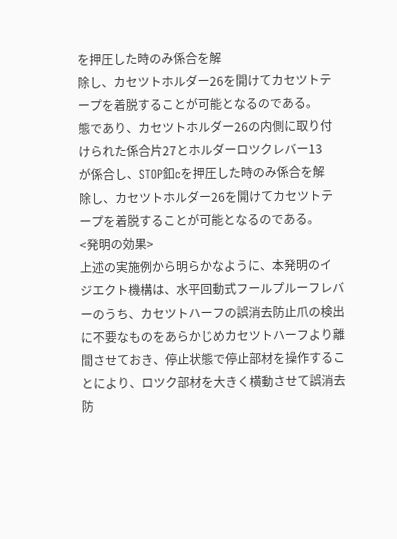を押圧した時のみ係合を解
除し、カセツトホルダー26を開けてカセツトテ
ープを着脱することが可能となるのである。
態であり、カセツトホルダー26の内側に取り付
けられた係合片27とホルダーロツクレバー13
が係合し、STOP釦cを押圧した時のみ係合を解
除し、カセツトホルダー26を開けてカセツトテ
ープを着脱することが可能となるのである。
<発明の効果>
上述の実施例から明らかなように、本発明のイ
ジエクト機構は、水平回動式フールプルーフレバ
ーのうち、カセツトハーフの誤消去防止爪の検出
に不要なものをあらかじめカセツトハーフより離
間させておき、停止状態で停止部材を操作するこ
とにより、ロツク部材を大きく横動させて誤消去
防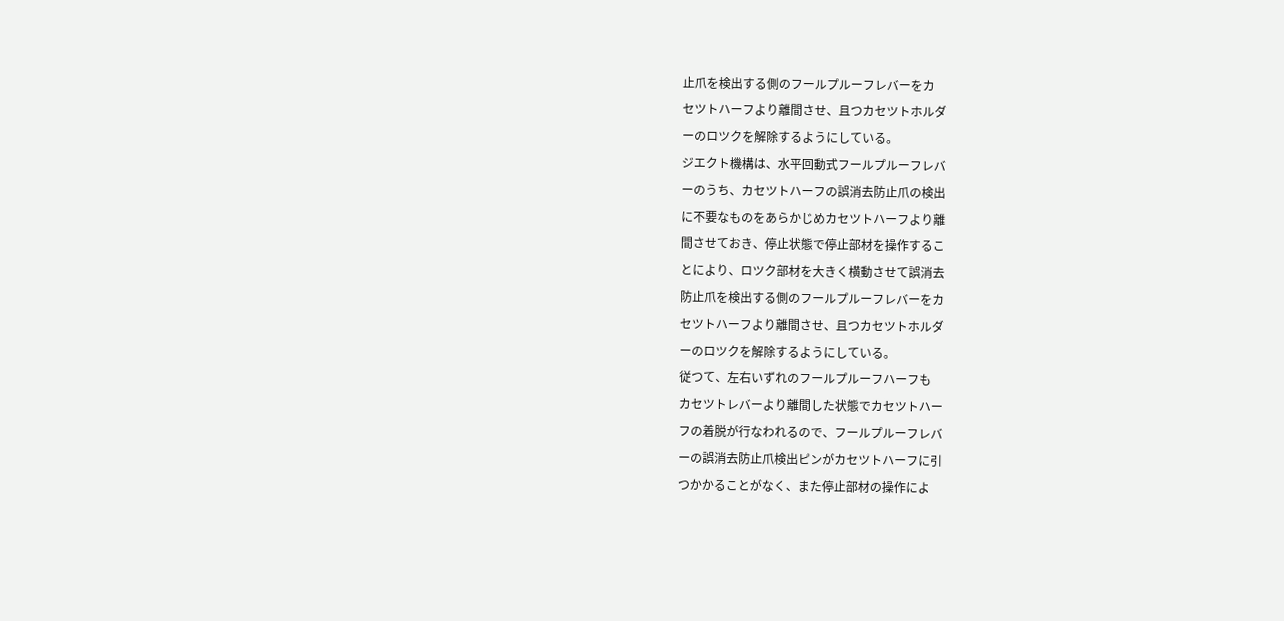止爪を検出する側のフールプルーフレバーをカ
セツトハーフより離間させ、且つカセツトホルダ
ーのロツクを解除するようにしている。
ジエクト機構は、水平回動式フールプルーフレバ
ーのうち、カセツトハーフの誤消去防止爪の検出
に不要なものをあらかじめカセツトハーフより離
間させておき、停止状態で停止部材を操作するこ
とにより、ロツク部材を大きく横動させて誤消去
防止爪を検出する側のフールプルーフレバーをカ
セツトハーフより離間させ、且つカセツトホルダ
ーのロツクを解除するようにしている。
従つて、左右いずれのフールプルーフハーフも
カセツトレバーより離間した状態でカセツトハー
フの着脱が行なわれるので、フールプルーフレバ
ーの誤消去防止爪検出ピンがカセツトハーフに引
つかかることがなく、また停止部材の操作によ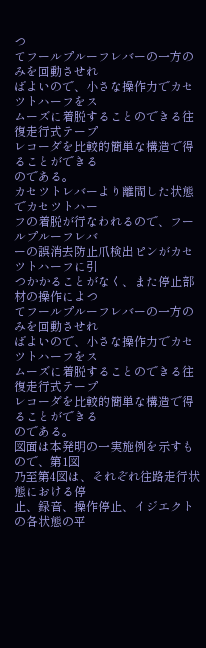つ
てフールプルーフレバーの一方のみを回動させれ
ばよいので、小さな操作力でカセツトハーフをス
ムーズに着脱することのできる往復走行式テープ
レコーダを比較的簡単な構造で得ることができる
のである。
カセツトレバーより離間した状態でカセツトハー
フの着脱が行なわれるので、フールプルーフレバ
ーの誤消去防止爪検出ピンがカセツトハーフに引
つかかることがなく、また停止部材の操作によつ
てフールプルーフレバーの一方のみを回動させれ
ばよいので、小さな操作力でカセツトハーフをス
ムーズに着脱することのできる往復走行式テープ
レコーダを比較的簡単な構造で得ることができる
のである。
図面は本発明の一実施例を示すもので、第1図
乃至第4図は、それぞれ往路走行状態における停
止、録音、操作停止、イジエクトの各状態の平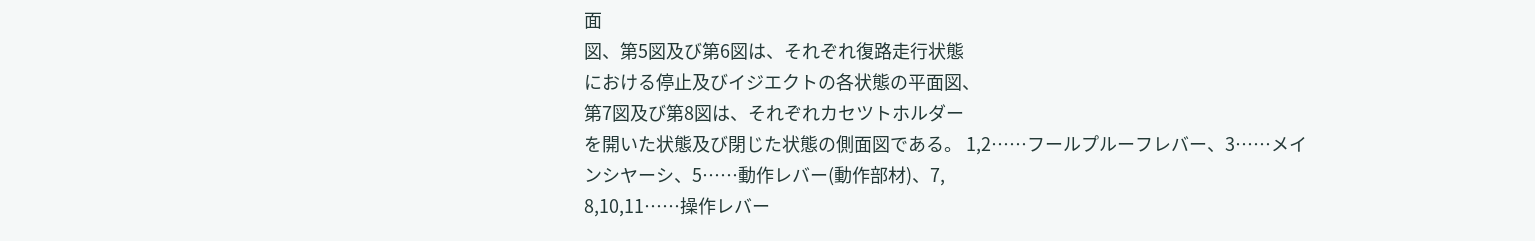面
図、第5図及び第6図は、それぞれ復路走行状態
における停止及びイジエクトの各状態の平面図、
第7図及び第8図は、それぞれカセツトホルダー
を開いた状態及び閉じた状態の側面図である。 1,2……フールプルーフレバー、3……メイ
ンシヤーシ、5……動作レバー(動作部材)、7,
8,10,11……操作レバー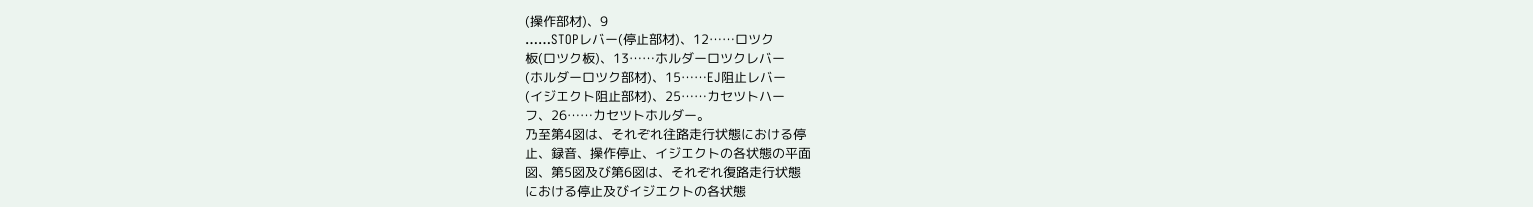(操作部材)、9
……STOPレバー(停止部材)、12……ロツク
板(ロツク板)、13……ホルダーロツクレバー
(ホルダーロツク部材)、15……EJ阻止レバー
(イジエクト阻止部材)、25……カセツトハー
フ、26……カセツトホルダー。
乃至第4図は、それぞれ往路走行状態における停
止、録音、操作停止、イジエクトの各状態の平面
図、第5図及び第6図は、それぞれ復路走行状態
における停止及びイジエクトの各状態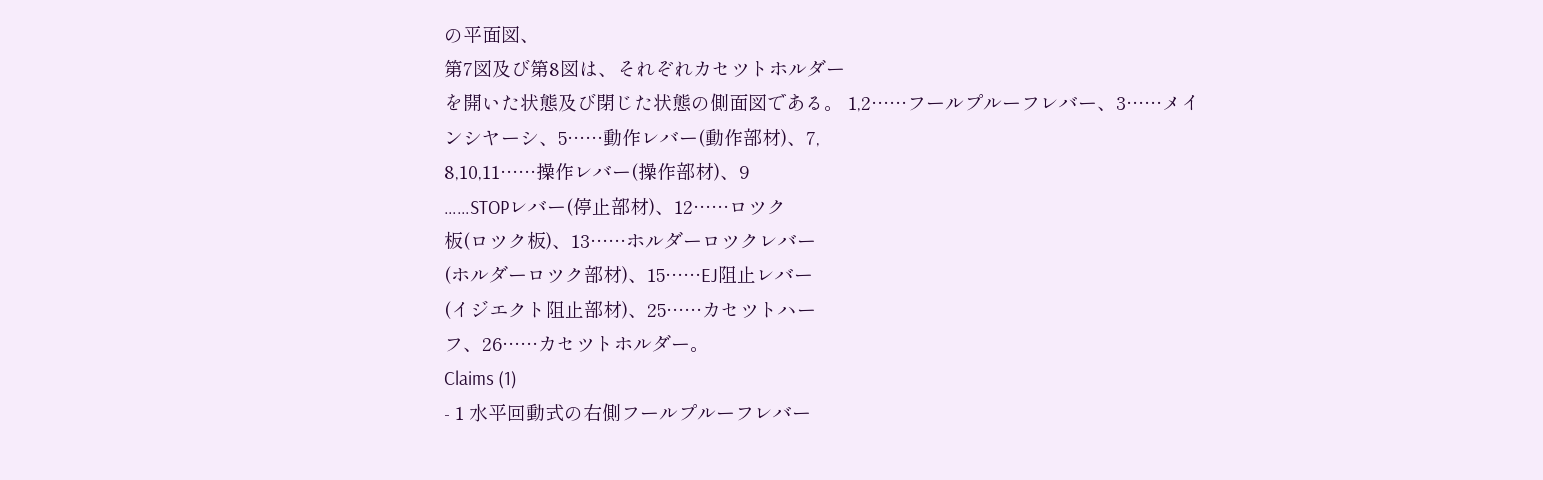の平面図、
第7図及び第8図は、それぞれカセツトホルダー
を開いた状態及び閉じた状態の側面図である。 1,2……フールプルーフレバー、3……メイ
ンシヤーシ、5……動作レバー(動作部材)、7,
8,10,11……操作レバー(操作部材)、9
……STOPレバー(停止部材)、12……ロツク
板(ロツク板)、13……ホルダーロツクレバー
(ホルダーロツク部材)、15……EJ阻止レバー
(イジエクト阻止部材)、25……カセツトハー
フ、26……カセツトホルダー。
Claims (1)
- 1 水平回動式の右側フールプルーフレバー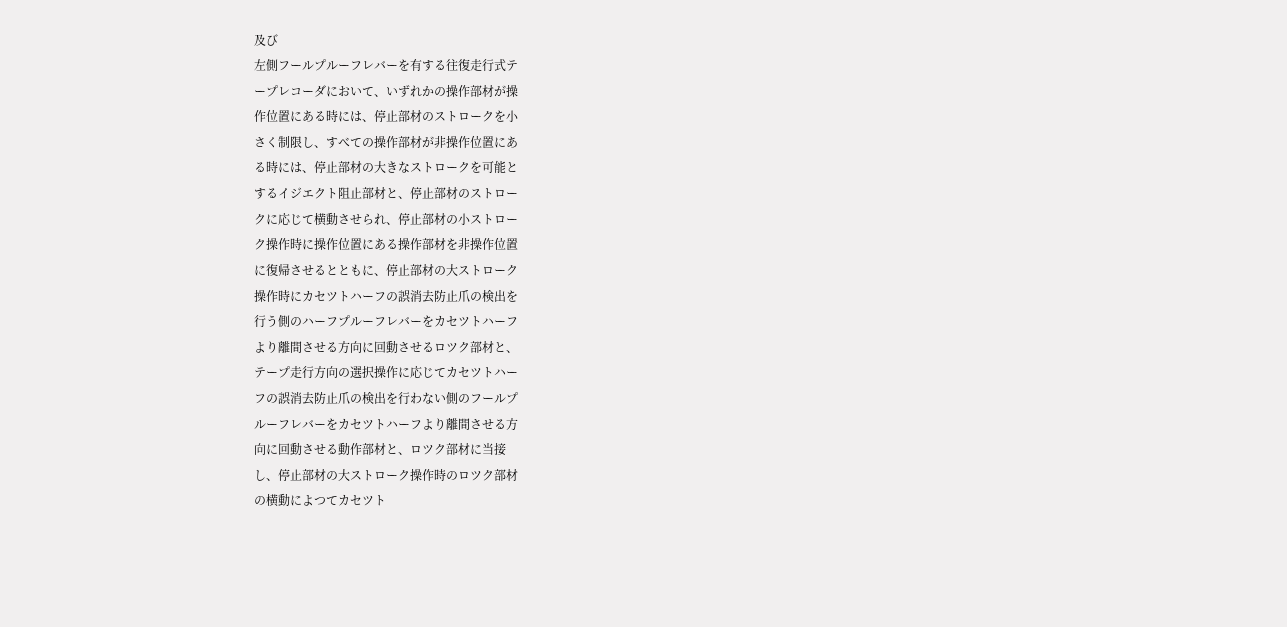及び
左側フールプルーフレバーを有する往復走行式テ
ープレコーダにおいて、いずれかの操作部材が操
作位置にある時には、停止部材のストロークを小
さく制限し、すべての操作部材が非操作位置にあ
る時には、停止部材の大きなストロークを可能と
するイジエクト阻止部材と、停止部材のストロー
クに応じて横動させられ、停止部材の小ストロー
ク操作時に操作位置にある操作部材を非操作位置
に復帰させるとともに、停止部材の大ストローク
操作時にカセツトハーフの誤消去防止爪の検出を
行う側のハーフプルーフレバーをカセツトハーフ
より離間させる方向に回動させるロツク部材と、
テープ走行方向の選択操作に応じてカセツトハー
フの誤消去防止爪の検出を行わない側のフールプ
ルーフレバーをカセツトハーフより離間させる方
向に回動させる動作部材と、ロツク部材に当接
し、停止部材の大ストローク操作時のロツク部材
の横動によつてカセツト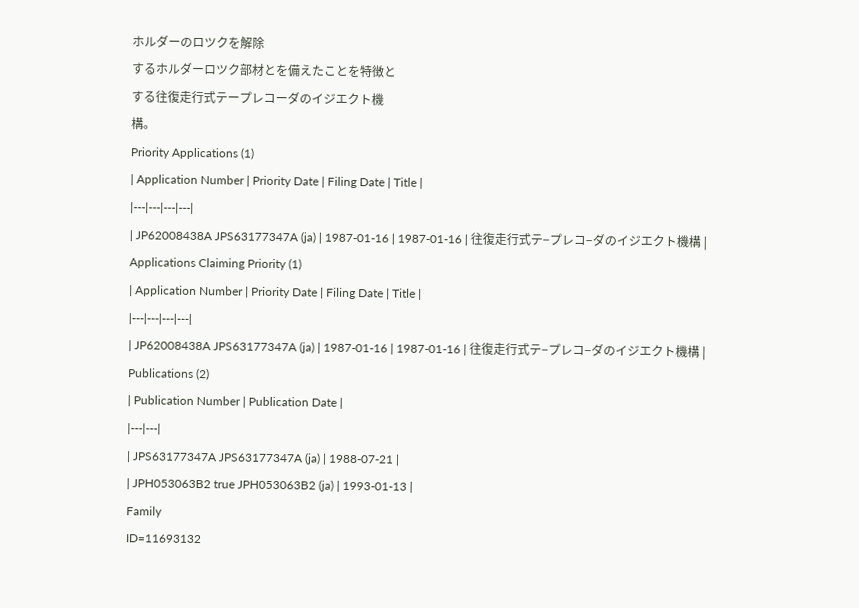ホルダーのロツクを解除
するホルダーロツク部材とを備えたことを特徴と
する往復走行式テープレコーダのイジエクト機
構。
Priority Applications (1)
| Application Number | Priority Date | Filing Date | Title |
|---|---|---|---|
| JP62008438A JPS63177347A (ja) | 1987-01-16 | 1987-01-16 | 往復走行式テ−プレコ−ダのイジエクト機構 |
Applications Claiming Priority (1)
| Application Number | Priority Date | Filing Date | Title |
|---|---|---|---|
| JP62008438A JPS63177347A (ja) | 1987-01-16 | 1987-01-16 | 往復走行式テ−プレコ−ダのイジエクト機構 |
Publications (2)
| Publication Number | Publication Date |
|---|---|
| JPS63177347A JPS63177347A (ja) | 1988-07-21 |
| JPH053063B2 true JPH053063B2 (ja) | 1993-01-13 |
Family
ID=11693132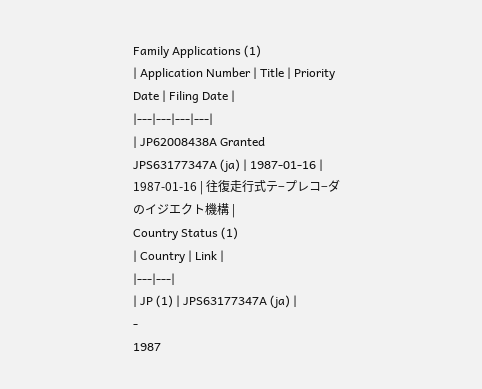Family Applications (1)
| Application Number | Title | Priority Date | Filing Date |
|---|---|---|---|
| JP62008438A Granted JPS63177347A (ja) | 1987-01-16 | 1987-01-16 | 往復走行式テ−プレコ−ダのイジエクト機構 |
Country Status (1)
| Country | Link |
|---|---|
| JP (1) | JPS63177347A (ja) |
-
1987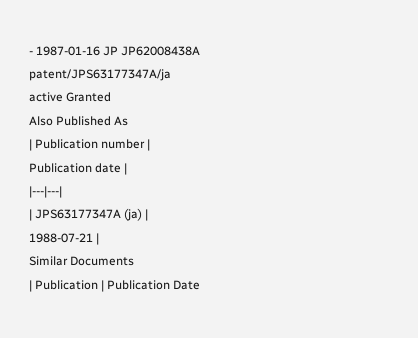- 1987-01-16 JP JP62008438A patent/JPS63177347A/ja active Granted
Also Published As
| Publication number | Publication date |
|---|---|
| JPS63177347A (ja) | 1988-07-21 |
Similar Documents
| Publication | Publication Date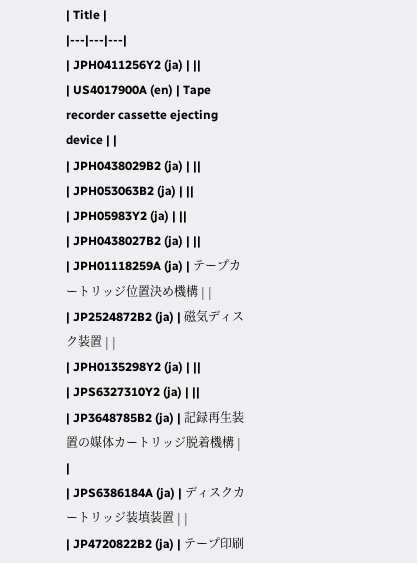| Title |
|---|---|---|
| JPH0411256Y2 (ja) | ||
| US4017900A (en) | Tape recorder cassette ejecting device | |
| JPH0438029B2 (ja) | ||
| JPH053063B2 (ja) | ||
| JPH05983Y2 (ja) | ||
| JPH0438027B2 (ja) | ||
| JPH01118259A (ja) | テープカートリッジ位置決め機構 | |
| JP2524872B2 (ja) | 磁気ディスク装置 | |
| JPH0135298Y2 (ja) | ||
| JPS6327310Y2 (ja) | ||
| JP3648785B2 (ja) | 記録再生装置の媒体カートリッジ脱着機構 | |
| JPS6386184A (ja) | ディスクカートリッジ装填装置 | |
| JP4720822B2 (ja) | テープ印刷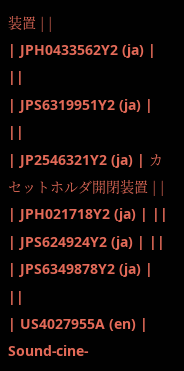装置 | |
| JPH0433562Y2 (ja) | ||
| JPS6319951Y2 (ja) | ||
| JP2546321Y2 (ja) | カセットホルダ開閉装置 | |
| JPH021718Y2 (ja) | ||
| JPS624924Y2 (ja) | ||
| JPS6349878Y2 (ja) | ||
| US4027955A (en) | Sound-cine-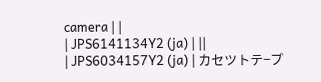camera | |
| JPS6141134Y2 (ja) | ||
| JPS6034157Y2 (ja) | カセツトテ−プ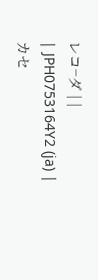レコ−ダ | |
| JPH0753164Y2 (ja) | カセ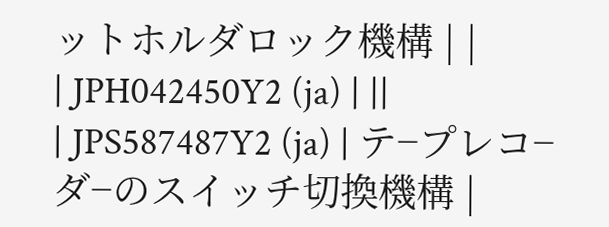ットホルダロック機構 | |
| JPH042450Y2 (ja) | ||
| JPS587487Y2 (ja) | テ−プレコ−ダ−のスイッチ切換機構 |